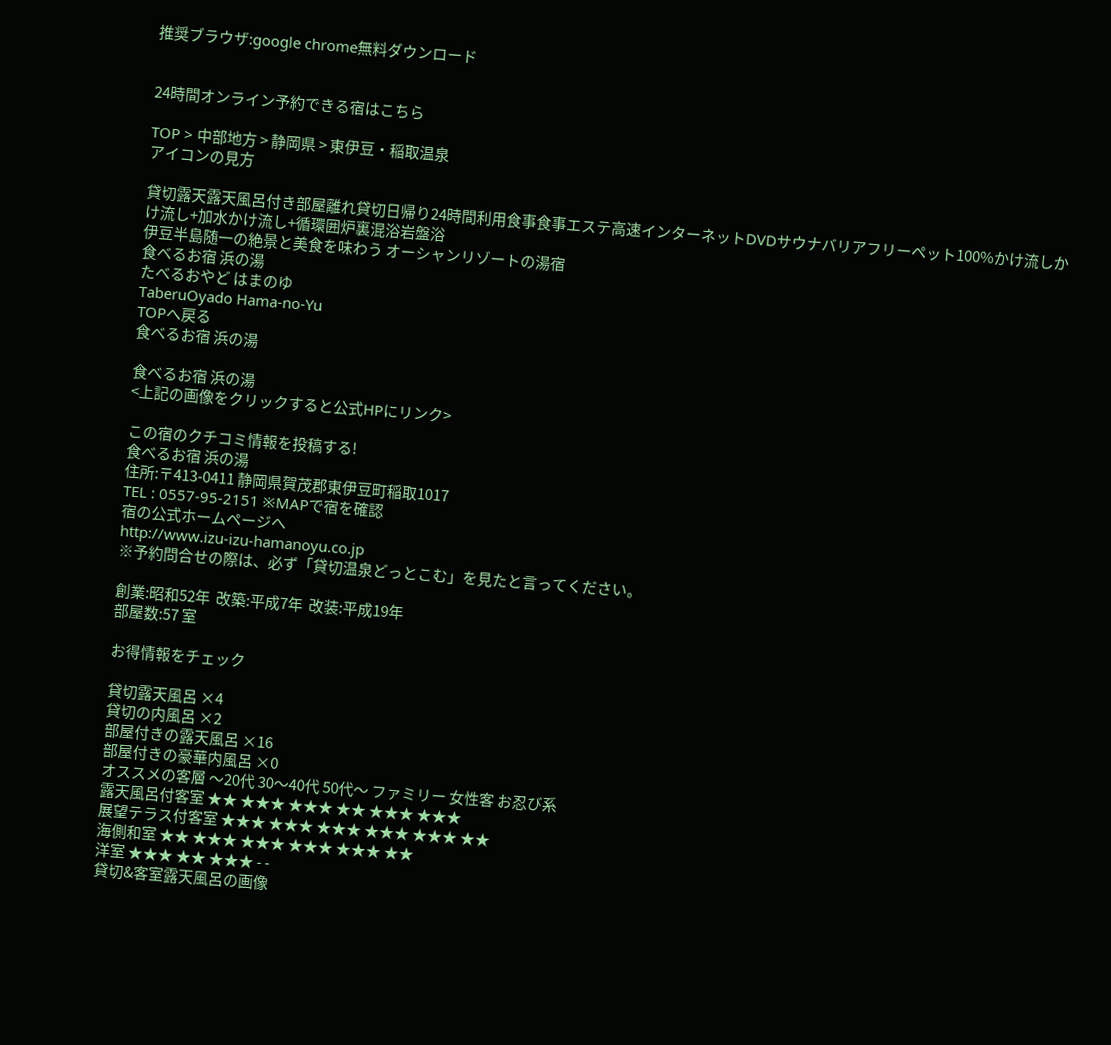推奨ブラウザ:google chrome無料ダウンロード


24時間オンライン予約できる宿はこちら

TOP > 中部地方 > 静岡県 > 東伊豆・稲取温泉
アイコンの見方

貸切露天露天風呂付き部屋離れ貸切日帰り24時間利用食事食事エステ高速インターネットDVDサウナバリアフリーペット100%かけ流しかけ流し+加水かけ流し+循環囲炉裏混浴岩盤浴
伊豆半島随一の絶景と美食を味わう オーシャンリゾートの湯宿
食べるお宿 浜の湯
たべるおやど はまのゆ
TaberuOyado Hama-no-Yu
TOPへ戻る
食べるお宿 浜の湯

食べるお宿 浜の湯
<上記の画像をクリックすると公式HPにリンク>

この宿のクチコミ情報を投稿する!
食べるお宿 浜の湯
住所:〒413-0411 静岡県賀茂郡東伊豆町稲取1017
TEL : 0557-95-2151 ※MAPで宿を確認
宿の公式ホームページへ
http://www.izu-izu-hamanoyu.co.jp
※予約問合せの際は、必ず「貸切温泉どっとこむ」を見たと言ってください。

創業:昭和52年  改築:平成7年  改装:平成19年
部屋数:57 室

お得情報をチェック

貸切露天風呂 ×4
貸切の内風呂 ×2
部屋付きの露天風呂 ×16
部屋付きの豪華内風呂 ×0
オススメの客層 〜20代 30〜40代 50代〜 ファミリー 女性客 お忍び系
露天風呂付客室 ★★ ★★★ ★★★ ★★ ★★★ ★★★
展望テラス付客室 ★★★ ★★★ ★★★ ★★★ ★★★ ★★
海側和室 ★★ ★★★ ★★★ ★★★ ★★★ ★★
洋室 ★★★ ★★ ★★★ - -
貸切&客室露天風呂の画像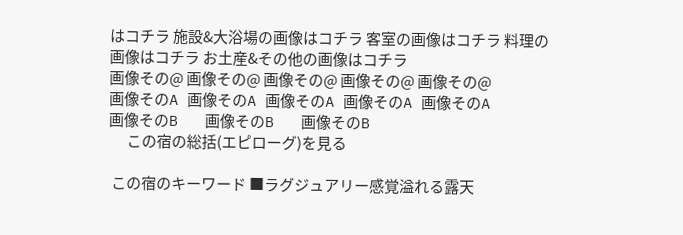はコチラ 施設&大浴場の画像はコチラ 客室の画像はコチラ 料理の画像はコチラ お土産&その他の画像はコチラ
画像その@ 画像その@ 画像その@ 画像その@ 画像その@
画像そのA 画像そのA 画像そのA 画像そのA 画像そのA
画像そのB   画像そのB   画像そのB
      この宿の総括(エピローグ)を見る

 この宿のキーワード ■ラグジュアリー感覚溢れる露天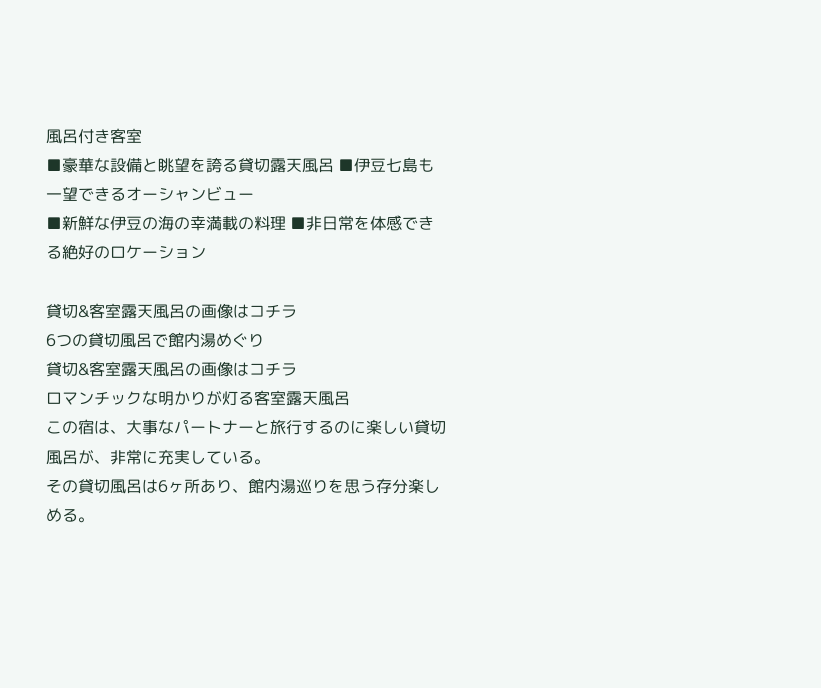風呂付き客室
■豪華な設備と眺望を誇る貸切露天風呂 ■伊豆七島も一望できるオーシャンビュー
■新鮮な伊豆の海の幸満載の料理 ■非日常を体感できる絶好のロケーション

貸切&客室露天風呂の画像はコチラ
6つの貸切風呂で館内湯めぐり
貸切&客室露天風呂の画像はコチラ
ロマンチックな明かりが灯る客室露天風呂
この宿は、大事なパートナーと旅行するのに楽しい貸切風呂が、非常に充実している。
その貸切風呂は6ヶ所あり、館内湯巡りを思う存分楽しめる。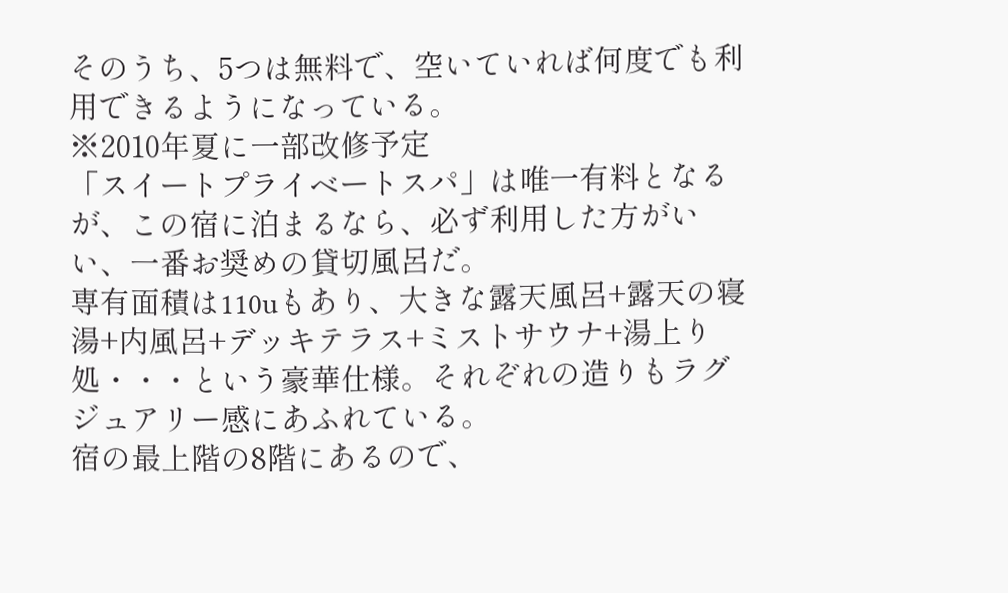そのうち、5つは無料で、空いていれば何度でも利用できるようになっている。
※2010年夏に一部改修予定
「スイートプライベートスパ」は唯一有料となるが、この宿に泊まるなら、必ず利用した方がいい、一番お奨めの貸切風呂だ。
専有面積は110uもあり、大きな露天風呂+露天の寝湯+内風呂+デッキテラス+ミストサウナ+湯上り処・・・という豪華仕様。それぞれの造りもラグジュアリー感にあふれている。
宿の最上階の8階にあるので、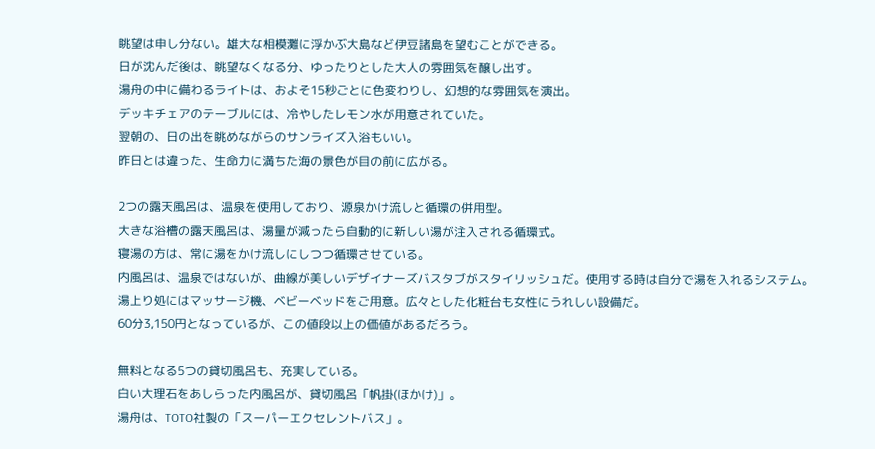眺望は申し分ない。雄大な相模灘に浮かぶ大島など伊豆諸島を望むことができる。
日が沈んだ後は、眺望なくなる分、ゆったりとした大人の雰囲気を醸し出す。
湯舟の中に備わるライトは、およそ15秒ごとに色変わりし、幻想的な雰囲気を演出。
デッキチェアのテーブルには、冷やしたレモン水が用意されていた。
翌朝の、日の出を眺めながらのサンライズ入浴もいい。
昨日とは違った、生命力に満ちた海の景色が目の前に広がる。

2つの露天風呂は、温泉を使用しており、源泉かけ流しと循環の併用型。
大きな浴槽の露天風呂は、湯量が減ったら自動的に新しい湯が注入される循環式。
寝湯の方は、常に湯をかけ流しにしつつ循環させている。
内風呂は、温泉ではないが、曲線が美しいデザイナーズバスタブがスタイリッシュだ。使用する時は自分で湯を入れるシステム。
湯上り処にはマッサージ機、ベビーベッドをご用意。広々とした化粧台も女性にうれしい設備だ。
60分3,150円となっているが、この値段以上の価値があるだろう。

無料となる5つの貸切風呂も、充実している。
白い大理石をあしらった内風呂が、貸切風呂「帆掛(ほかけ)」。
湯舟は、TOTO社製の「スーパーエクセレントバス」。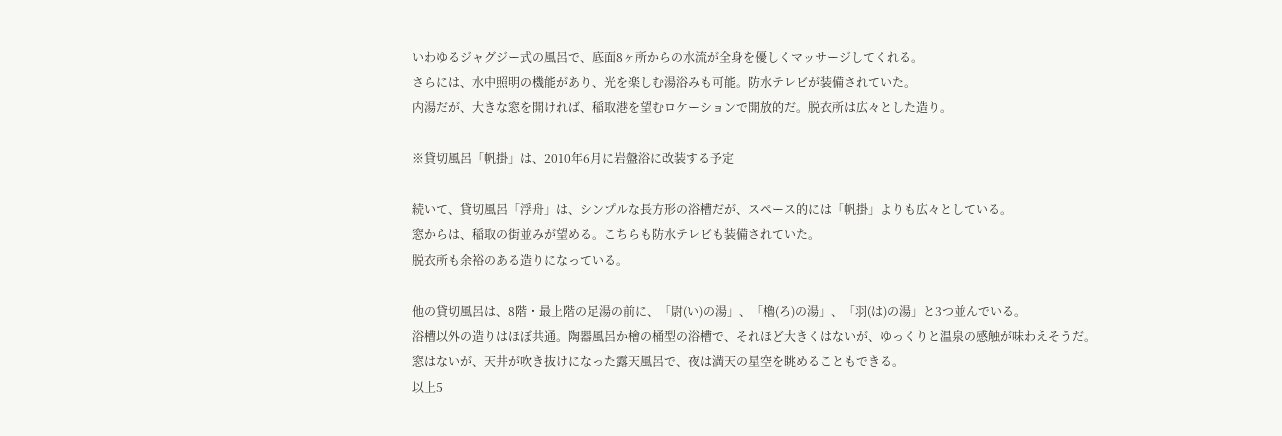いわゆるジャグジー式の風呂で、底面8ヶ所からの水流が全身を優しくマッサージしてくれる。
さらには、水中照明の機能があり、光を楽しむ湯浴みも可能。防水テレビが装備されていた。
内湯だが、大きな窓を開ければ、稲取港を望むロケーションで開放的だ。脱衣所は広々とした造り。

※貸切風呂「帆掛」は、2010年6月に岩盤浴に改装する予定

続いて、貸切風呂「浮舟」は、シンプルな長方形の浴槽だが、スペース的には「帆掛」よりも広々としている。
窓からは、稲取の街並みが望める。こちらも防水テレビも装備されていた。
脱衣所も余裕のある造りになっている。

他の貸切風呂は、8階・最上階の足湯の前に、「尉(い)の湯」、「櫓(ろ)の湯」、「羽(は)の湯」と3つ並んでいる。
浴槽以外の造りはほぼ共通。陶器風呂か檜の桶型の浴槽で、それほど大きくはないが、ゆっくりと温泉の感触が味わえそうだ。
窓はないが、天井が吹き抜けになった露天風呂で、夜は満天の星空を眺めることもできる。
以上5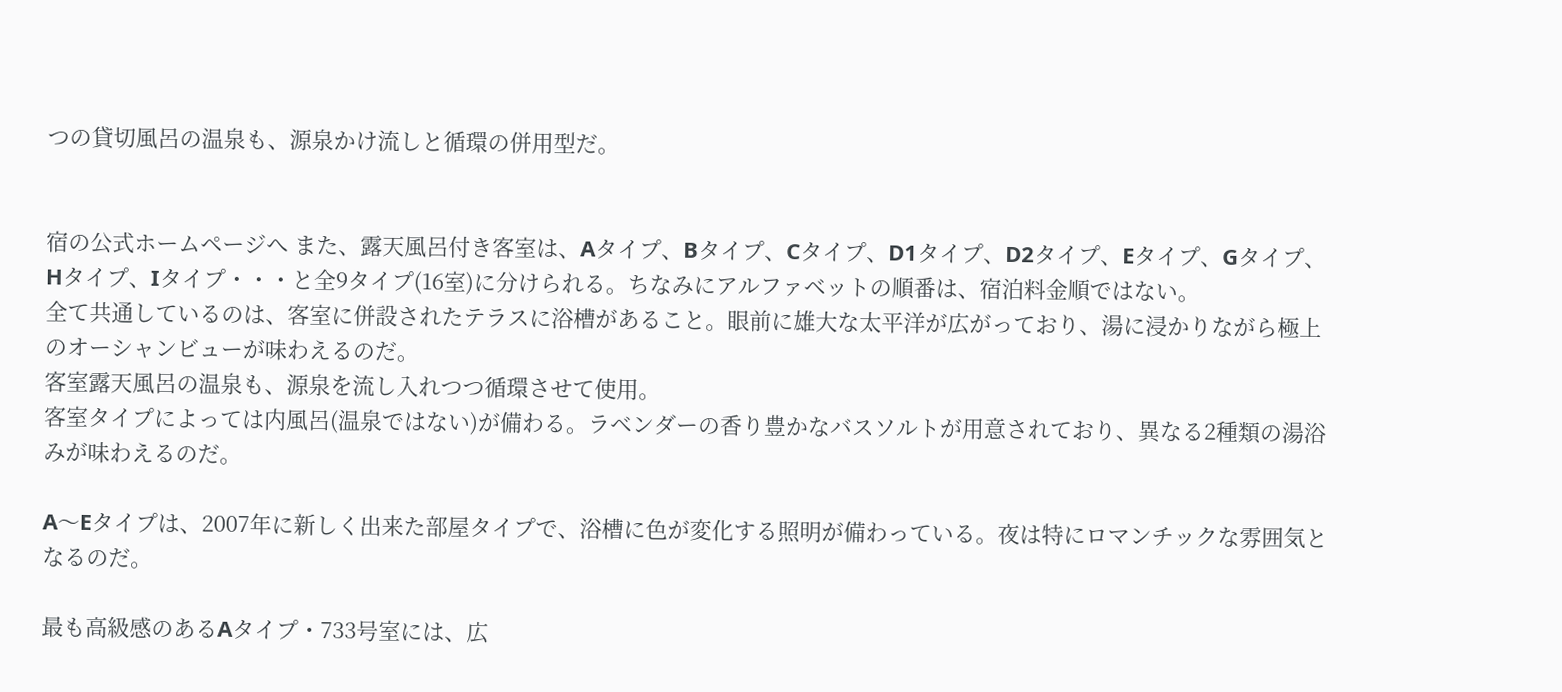つの貸切風呂の温泉も、源泉かけ流しと循環の併用型だ。


宿の公式ホームページへ また、露天風呂付き客室は、Aタイプ、Bタイプ、Cタイプ、D1タイプ、D2タイプ、Eタイプ、Gタイプ、Hタイプ、Iタイプ・・・と全9タイプ(16室)に分けられる。ちなみにアルファベットの順番は、宿泊料金順ではない。
全て共通しているのは、客室に併設されたテラスに浴槽があること。眼前に雄大な太平洋が広がっており、湯に浸かりながら極上のオーシャンビューが味わえるのだ。
客室露天風呂の温泉も、源泉を流し入れつつ循環させて使用。
客室タイプによっては内風呂(温泉ではない)が備わる。ラベンダーの香り豊かなバスソルトが用意されており、異なる2種類の湯浴みが味わえるのだ。

A〜Eタイプは、2007年に新しく出来た部屋タイプで、浴槽に色が変化する照明が備わっている。夜は特にロマンチックな雰囲気となるのだ。

最も高級感のあるAタイプ・733号室には、広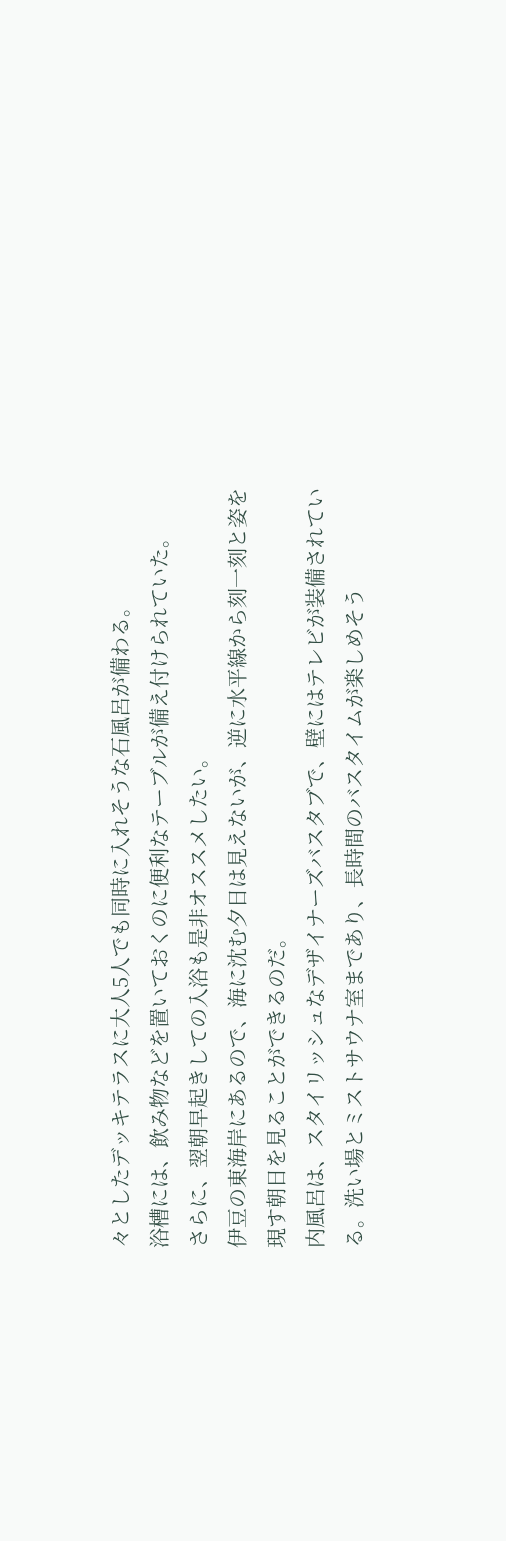々としたデッキテラスに大人5人でも同時に入れそうな石風呂が備わる。
浴槽には、飲み物などを置いておくのに便利なテーブルが備え付けられていた。
さらに、翌朝早起きしての入浴も是非オススメしたい。
伊豆の東海岸にあるので、海に沈む夕日は見えないが、逆に水平線から刻一刻と姿を現す朝日を見ることができるのだ。
内風呂は、スタイリッシュなデザイナーズバスタブで、壁にはテレビが装備されている。洗い場とミストサウナ室まであり、長時間のバスタイムが楽しめそう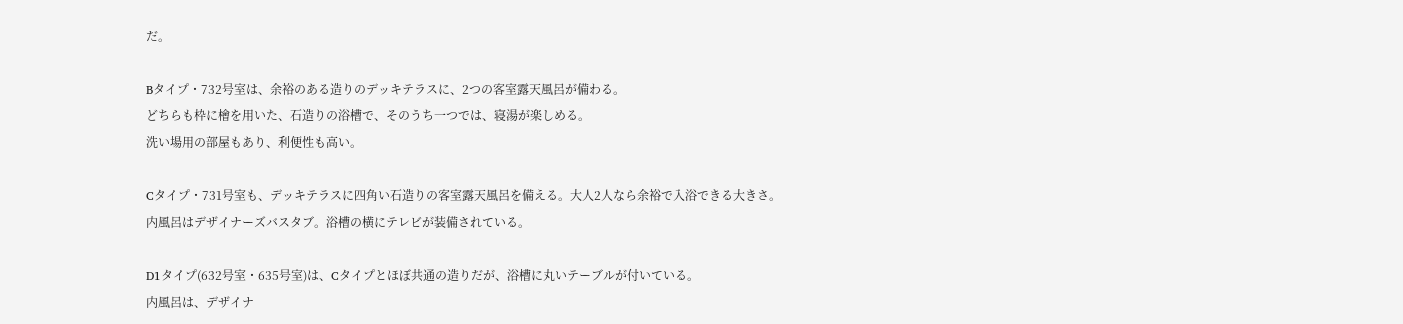だ。

Bタイプ・732号室は、余裕のある造りのデッキテラスに、2つの客室露天風呂が備わる。
どちらも枠に檜を用いた、石造りの浴槽で、そのうち一つでは、寝湯が楽しめる。
洗い場用の部屋もあり、利便性も高い。

Cタイプ・731号室も、デッキテラスに四角い石造りの客室露天風呂を備える。大人2人なら余裕で入浴できる大きさ。
内風呂はデザイナーズバスタブ。浴槽の横にテレビが装備されている。

D1タイプ(632号室・635号室)は、Cタイプとほぼ共通の造りだが、浴槽に丸いテーブルが付いている。
内風呂は、デザイナ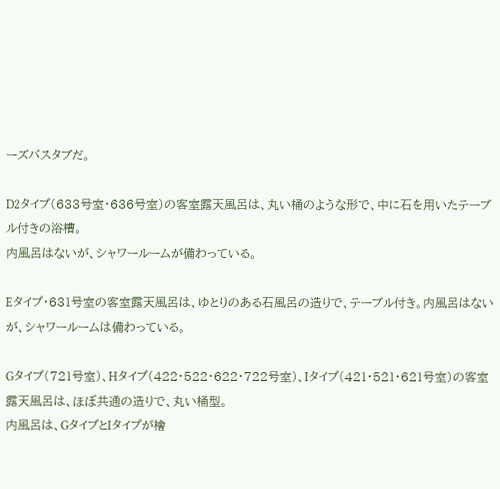ーズバスタブだ。

D2タイプ(633号室・636号室)の客室露天風呂は、丸い桶のような形で、中に石を用いたテーブル付きの浴槽。
内風呂はないが、シャワールームが備わっている。

Eタイプ・631号室の客室露天風呂は、ゆとりのある石風呂の造りで、テーブル付き。内風呂はないが、シャワールームは備わっている。

Gタイプ(721号室)、Hタイプ(422・522・622・722号室)、Iタイプ(421・521・621号室)の客室露天風呂は、ほぼ共通の造りで、丸い桶型。
内風呂は、GタイプとIタイプが檜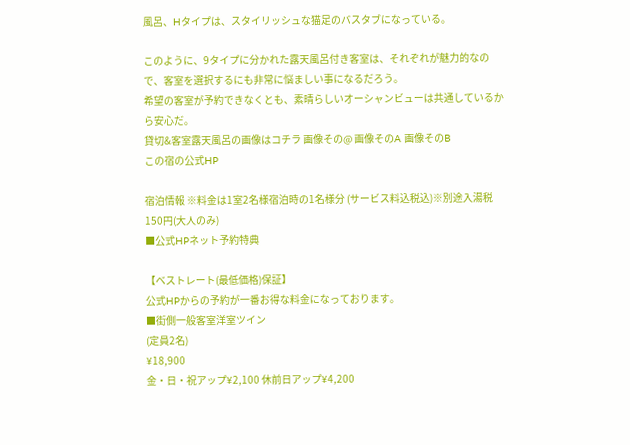風呂、Hタイプは、スタイリッシュな猫足のバスタブになっている。

このように、9タイプに分かれた露天風呂付き客室は、それぞれが魅力的なので、客室を選択するにも非常に悩ましい事になるだろう。
希望の客室が予約できなくとも、素晴らしいオーシャンビューは共通しているから安心だ。
貸切&客室露天風呂の画像はコチラ 画像その@ 画像そのA 画像そのB
この宿の公式HP

宿泊情報 ※料金は1室2名様宿泊時の1名様分 (サービス料込税込)※別途入湯税150円(大人のみ)
■公式HPネット予約特典

【ベストレート(最低価格)保証】
公式HPからの予約が一番お得な料金になっております。
■街側一般客室洋室ツイン
(定員2名)
¥18,900
金・日・祝アップ¥2,100 休前日アップ¥4,200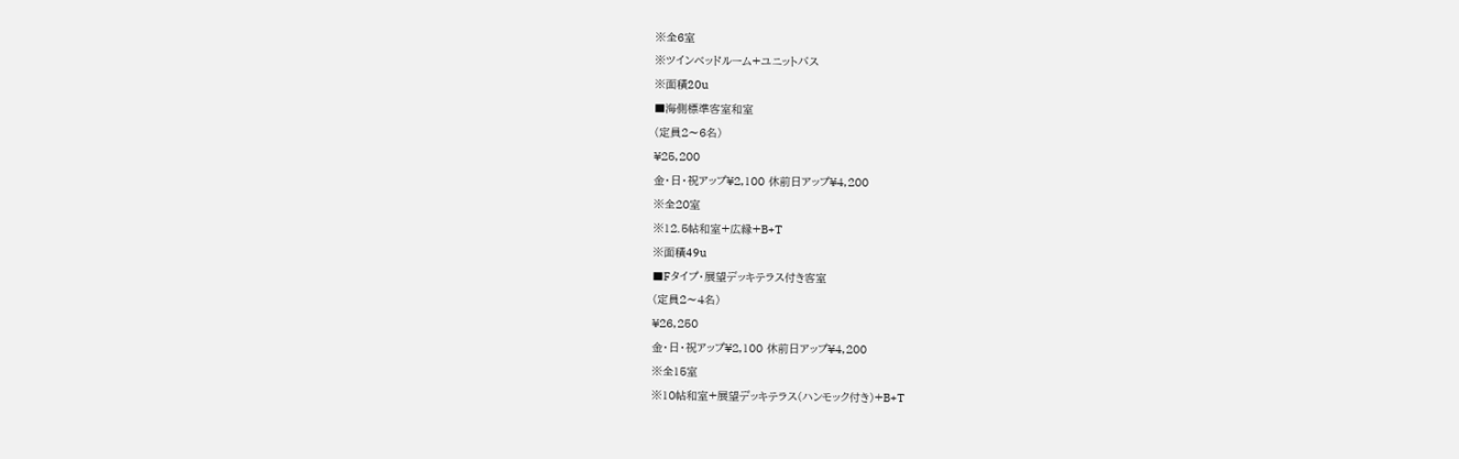※全6室
※ツインベッドルーム+ユニットバス
※面積20u
■海側標準客室和室
(定員2〜6名)
¥25,200
金・日・祝アップ¥2,100 休前日アップ¥4,200
※全20室
※12.5帖和室+広縁+B+T
※面積49u
■Fタイプ・展望デッキテラス付き客室
(定員2〜4名)
¥26,250
金・日・祝アップ¥2,100 休前日アップ¥4,200
※全15室
※10帖和室+展望デッキテラス(ハンモック付き)+B+T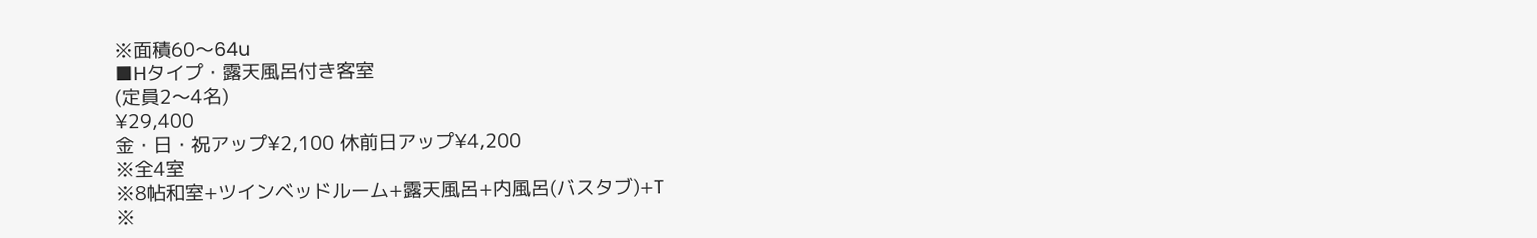※面積60〜64u
■Hタイプ・露天風呂付き客室
(定員2〜4名)
¥29,400
金・日・祝アップ¥2,100 休前日アップ¥4,200
※全4室
※8帖和室+ツインベッドルーム+露天風呂+内風呂(バスタブ)+T
※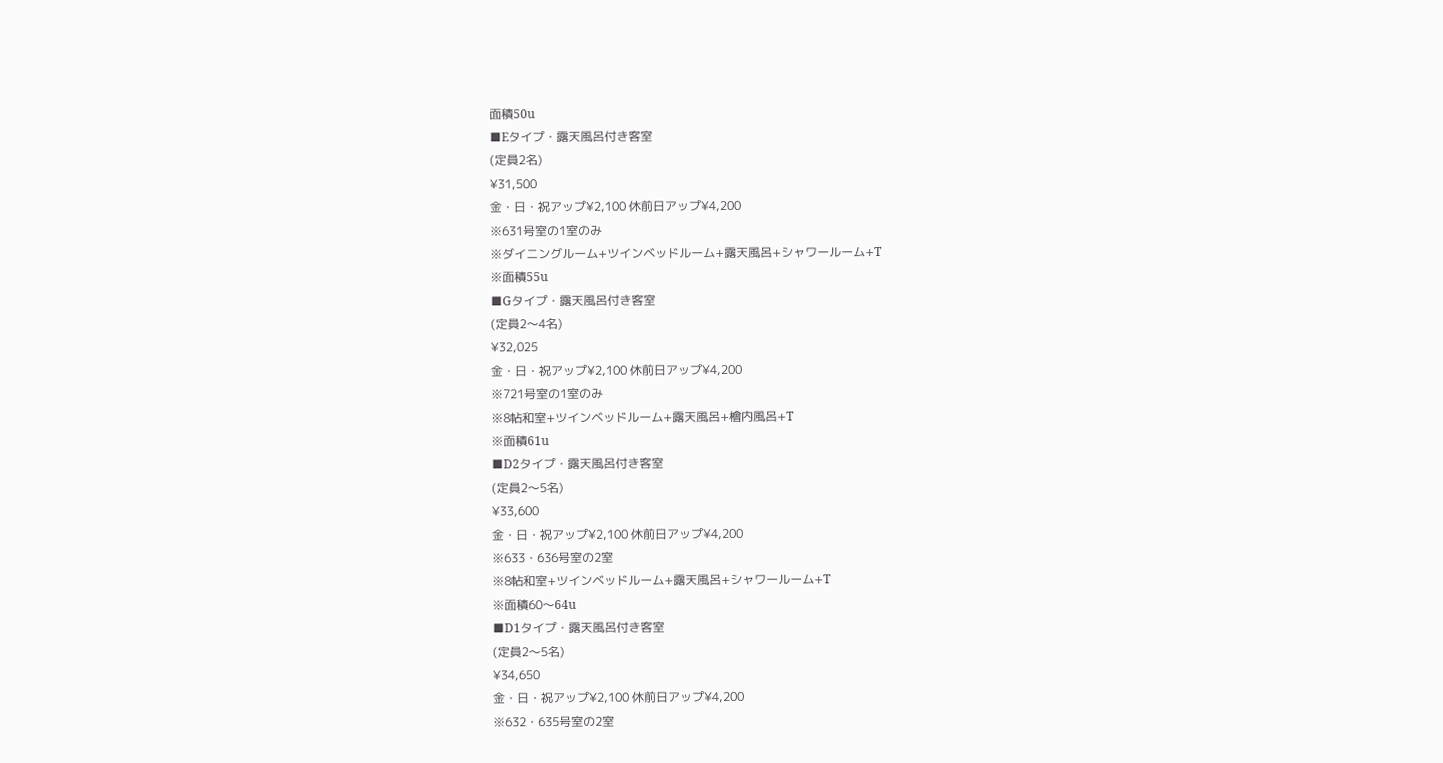面積50u
■Eタイプ・露天風呂付き客室
(定員2名)
¥31,500
金・日・祝アップ¥2,100 休前日アップ¥4,200
※631号室の1室のみ
※ダイニングルーム+ツインベッドルーム+露天風呂+シャワールーム+T
※面積55u
■Gタイプ・露天風呂付き客室
(定員2〜4名)
¥32,025
金・日・祝アップ¥2,100 休前日アップ¥4,200
※721号室の1室のみ
※8帖和室+ツインベッドルーム+露天風呂+檜内風呂+T
※面積61u
■D2タイプ・露天風呂付き客室
(定員2〜5名)
¥33,600
金・日・祝アップ¥2,100 休前日アップ¥4,200
※633・636号室の2室
※8帖和室+ツインベッドルーム+露天風呂+シャワールーム+T
※面積60〜64u
■D1タイプ・露天風呂付き客室
(定員2〜5名)
¥34,650
金・日・祝アップ¥2,100 休前日アップ¥4,200
※632・635号室の2室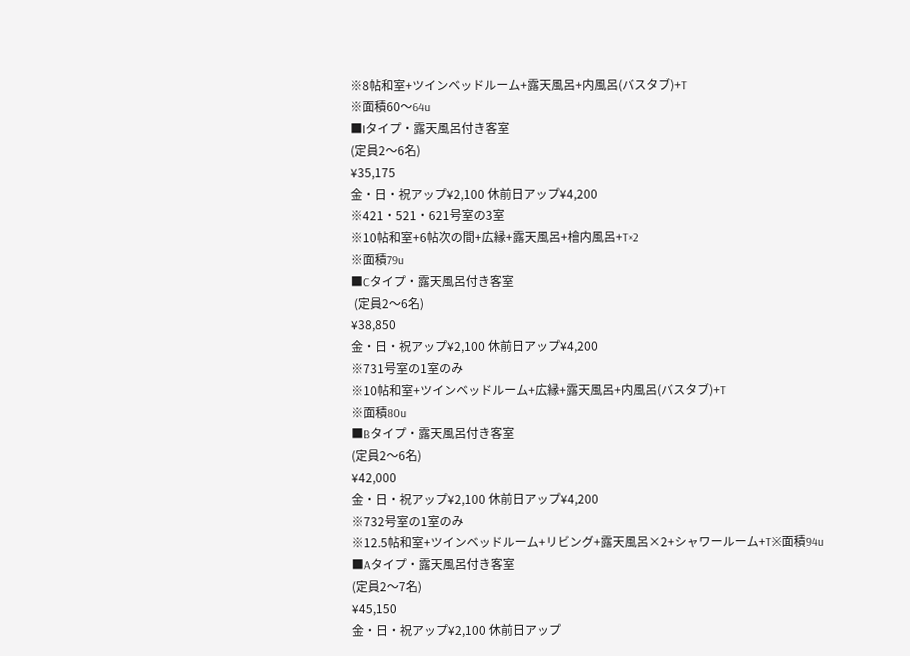※8帖和室+ツインベッドルーム+露天風呂+内風呂(バスタブ)+T
※面積60〜64u
■Iタイプ・露天風呂付き客室
(定員2〜6名)
¥35,175
金・日・祝アップ¥2,100 休前日アップ¥4,200
※421・521・621号室の3室
※10帖和室+6帖次の間+広縁+露天風呂+檜内風呂+T×2
※面積79u
■Cタイプ・露天風呂付き客室
 (定員2〜6名)
¥38,850
金・日・祝アップ¥2,100 休前日アップ¥4,200
※731号室の1室のみ
※10帖和室+ツインベッドルーム+広縁+露天風呂+内風呂(バスタブ)+T
※面積80u
■Bタイプ・露天風呂付き客室
(定員2〜6名)
¥42,000
金・日・祝アップ¥2,100 休前日アップ¥4,200
※732号室の1室のみ
※12.5帖和室+ツインベッドルーム+リビング+露天風呂×2+シャワールーム+T※面積94u
■Aタイプ・露天風呂付き客室
(定員2〜7名)
¥45,150
金・日・祝アップ¥2,100 休前日アップ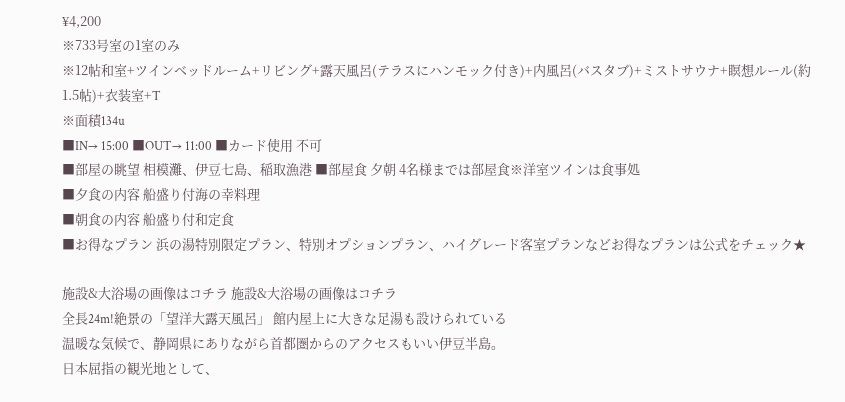¥4,200
※733号室の1室のみ
※12帖和室+ツインベッドルーム+リビング+露天風呂(テラスにハンモック付き)+内風呂(バスタブ)+ミストサウナ+瞑想ルール(約1.5帖)+衣装室+T
※面積134u
■IN→ 15:00 ■OUT→ 11:00 ■カード使用 不可
■部屋の眺望 相模灘、伊豆七島、稲取漁港 ■部屋食 夕朝 4名様までは部屋食※洋室ツインは食事処
■夕食の内容 船盛り付海の幸料理
■朝食の内容 船盛り付和定食
■お得なプラン 浜の湯特別限定プラン、特別オプションプラン、ハイグレード客室プランなどお得なプランは公式をチェック★

施設&大浴場の画像はコチラ 施設&大浴場の画像はコチラ
全長24m!絶景の「望洋大露天風呂」 館内屋上に大きな足湯も設けられている
温暖な気候で、静岡県にありながら首都圏からのアクセスもいい伊豆半島。
日本屈指の観光地として、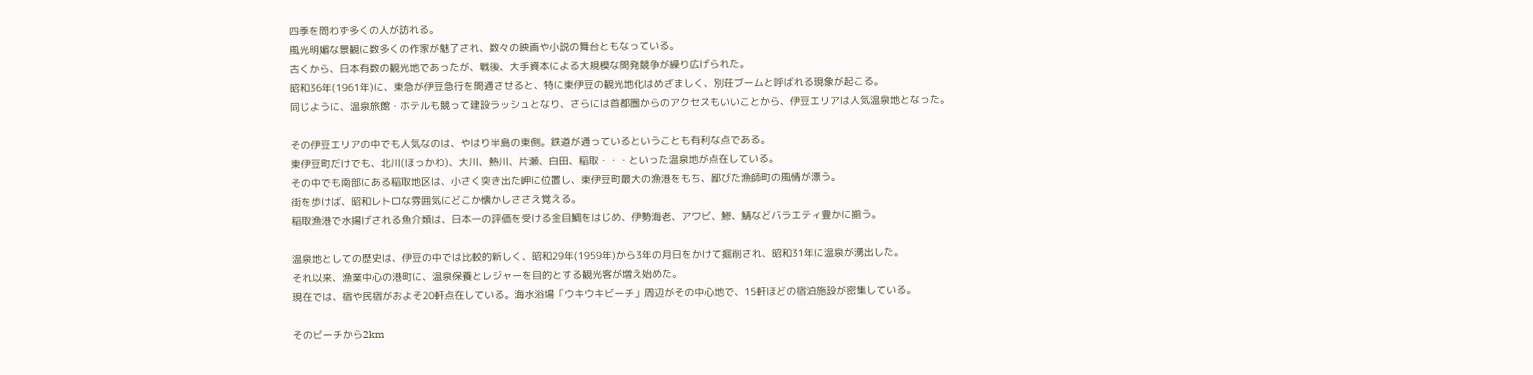四季を問わず多くの人が訪れる。
風光明媚な景観に数多くの作家が魅了され、数々の映画や小説の舞台ともなっている。
古くから、日本有数の観光地であったが、戦後、大手資本による大規模な開発競争が繰り広げられた。
昭和36年(1961年)に、東急が伊豆急行を開通させると、特に東伊豆の観光地化はめざましく、別荘ブームと呼ばれる現象が起こる。
同じように、温泉旅館・ホテルも競って建設ラッシュとなり、さらには首都圏からのアクセスもいいことから、伊豆エリアは人気温泉地となった。

その伊豆エリアの中でも人気なのは、やはり半島の東側。鉄道が通っているということも有利な点である。
東伊豆町だけでも、北川(ほっかわ)、大川、熱川、片瀬、白田、稲取・・・といった温泉地が点在している。
その中でも南部にある稲取地区は、小さく突き出た岬に位置し、東伊豆町最大の漁港をもち、鄙びた漁師町の風情が漂う。
街を歩けば、昭和レトロな雰囲気にどこか懐かしささえ覚える。
稲取漁港で水揚げされる魚介類は、日本一の評価を受ける金目鯛をはじめ、伊勢海老、アワビ、鯵、鯖などバラエティ豊かに揃う。

温泉地としての歴史は、伊豆の中では比較的新しく、昭和29年(1959年)から3年の月日をかけて掘削され、昭和31年に温泉が湧出した。
それ以来、漁業中心の港町に、温泉保養とレジャーを目的とする観光客が増え始めた。
現在では、宿や民宿がおよそ20軒点在している。海水浴場「ウキウキビーチ」周辺がその中心地で、15軒ほどの宿泊施設が密集している。

そのビーチから2km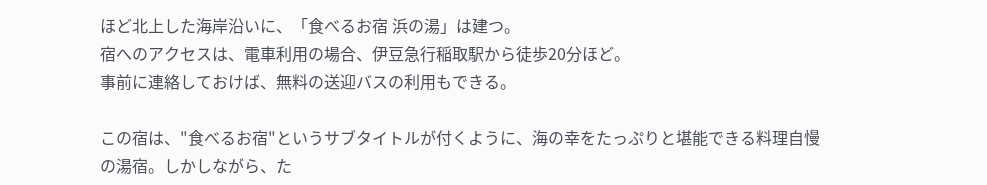ほど北上した海岸沿いに、「食べるお宿 浜の湯」は建つ。
宿へのアクセスは、電車利用の場合、伊豆急行稲取駅から徒歩20分ほど。
事前に連絡しておけば、無料の送迎バスの利用もできる。

この宿は、"食べるお宿"というサブタイトルが付くように、海の幸をたっぷりと堪能できる料理自慢の湯宿。しかしながら、た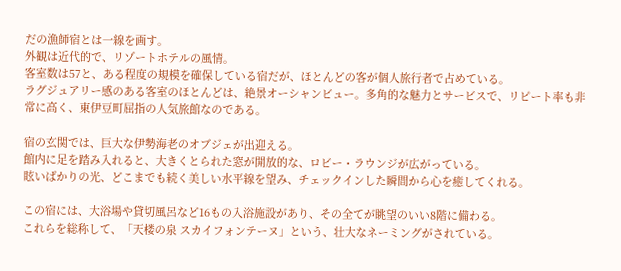だの漁師宿とは一線を画す。
外観は近代的で、リゾートホテルの風情。
客室数は57と、ある程度の規模を確保している宿だが、ほとんどの客が個人旅行者で占めている。
ラグジュアリー感のある客室のほとんどは、絶景オーシャンビュー。多角的な魅力とサービスで、リピート率も非常に高く、東伊豆町屈指の人気旅館なのである。

宿の玄関では、巨大な伊勢海老のオブジェが出迎える。
館内に足を踏み入れると、大きくとられた窓が開放的な、ロビー・ラウンジが広がっている。
眩いばかりの光、どこまでも続く美しい水平線を望み、チェックインした瞬間から心を癒してくれる。

この宿には、大浴場や貸切風呂など16もの入浴施設があり、その全てが眺望のいい8階に備わる。
これらを総称して、「天楼の泉 スカイフォンテーヌ」という、壮大なネーミングがされている。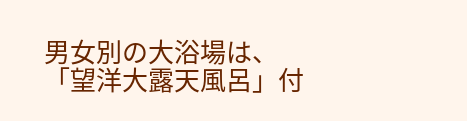男女別の大浴場は、「望洋大露天風呂」付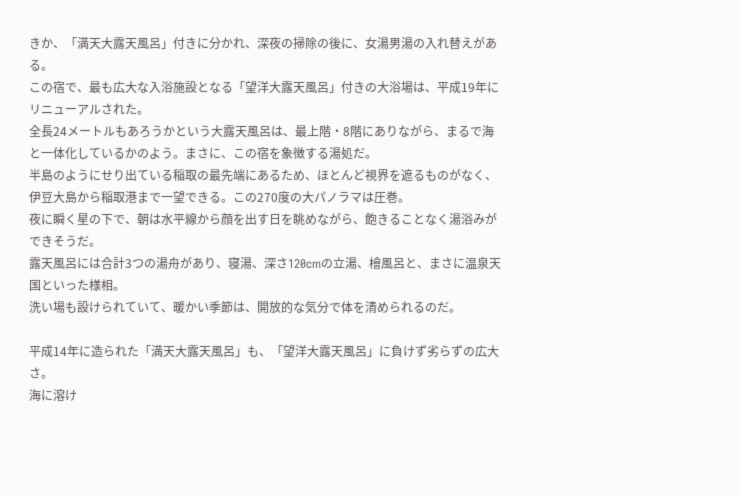きか、「満天大露天風呂」付きに分かれ、深夜の掃除の後に、女湯男湯の入れ替えがある。
この宿で、最も広大な入浴施設となる「望洋大露天風呂」付きの大浴場は、平成19年にリニューアルされた。
全長24メートルもあろうかという大露天風呂は、最上階・8階にありながら、まるで海と一体化しているかのよう。まさに、この宿を象徴する湯処だ。
半島のようにせり出ている稲取の最先端にあるため、ほとんど視界を遮るものがなく、伊豆大島から稲取港まで一望できる。この270度の大パノラマは圧巻。
夜に瞬く星の下で、朝は水平線から顔を出す日を眺めながら、飽きることなく湯浴みができそうだ。
露天風呂には合計3つの湯舟があり、寝湯、深さ120cmの立湯、檜風呂と、まさに温泉天国といった様相。
洗い場も設けられていて、暖かい季節は、開放的な気分で体を清められるのだ。

平成14年に造られた「満天大露天風呂」も、「望洋大露天風呂」に負けず劣らずの広大さ。
海に溶け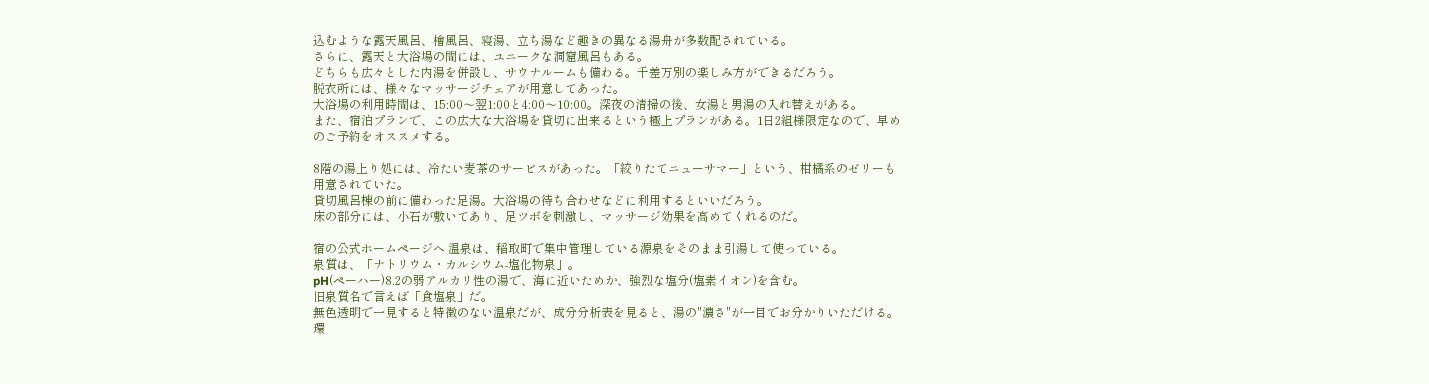込むような露天風呂、檜風呂、寝湯、立ち湯など趣きの異なる湯舟が多数配されている。
さらに、露天と大浴場の間には、ユニークな洞窟風呂もある。
どちらも広々とした内湯を併設し、サウナルームも備わる。千差万別の楽しみ方ができるだろう。
脱衣所には、様々なマッサージチェアが用意してあった。
大浴場の利用時間は、15:00〜翌1:00と4:00〜10:00。深夜の清掃の後、女湯と男湯の入れ替えがある。
また、宿泊プランで、この広大な大浴場を貸切に出来るという極上プランがある。1日2組様限定なので、早めのご予約をオススメする。

8階の湯上り処には、冷たい麦茶のサービスがあった。「絞りたてニューサマー」という、柑橘系のゼリーも用意されていた。
貸切風呂棟の前に備わった足湯。大浴場の待ち合わせなどに利用するといいだろう。
床の部分には、小石が敷いてあり、足ツボを刺激し、マッサージ効果を高めてくれるのだ。

宿の公式ホームページへ 温泉は、稲取町で集中管理している源泉をそのまま引湯して使っている。
泉質は、「ナトリウム・カルシウム-塩化物泉」。
pH(ペーハー)8.2の弱アルカリ性の湯で、海に近いためか、強烈な塩分(塩素イオン)を含む。
旧泉質名で言えば「食塩泉」だ。
無色透明で一見すると特徴のない温泉だが、成分分析表を見ると、湯の"濃さ"が一目でお分かりいただける。
環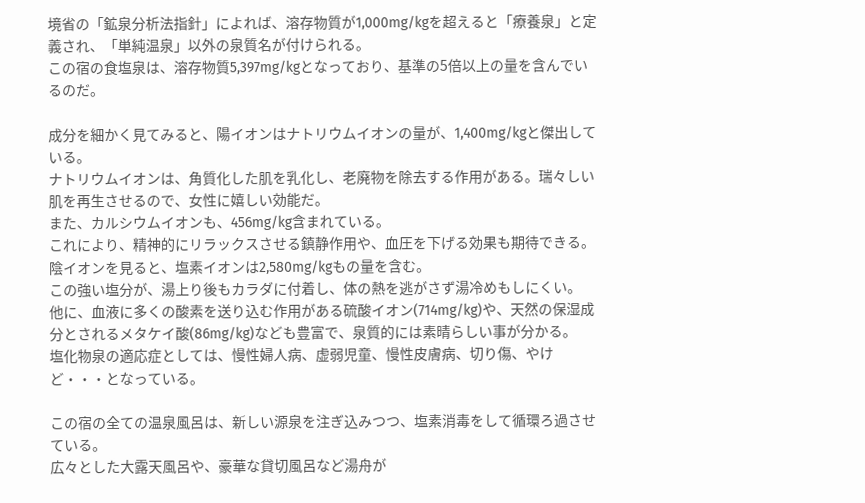境省の「鉱泉分析法指針」によれば、溶存物質が1,000mg/kgを超えると「療養泉」と定義され、「単純温泉」以外の泉質名が付けられる。
この宿の食塩泉は、溶存物質5,397mg/kgとなっており、基準の5倍以上の量を含んでいるのだ。

成分を細かく見てみると、陽イオンはナトリウムイオンの量が、1,400mg/kgと傑出している。
ナトリウムイオンは、角質化した肌を乳化し、老廃物を除去する作用がある。瑞々しい肌を再生させるので、女性に嬉しい効能だ。
また、カルシウムイオンも、456mg/kg含まれている。
これにより、精神的にリラックスさせる鎮静作用や、血圧を下げる効果も期待できる。
陰イオンを見ると、塩素イオンは2,580mg/kgもの量を含む。
この強い塩分が、湯上り後もカラダに付着し、体の熱を逃がさず湯冷めもしにくい。
他に、血液に多くの酸素を送り込む作用がある硫酸イオン(714mg/kg)や、天然の保湿成分とされるメタケイ酸(86mg/kg)なども豊富で、泉質的には素晴らしい事が分かる。
塩化物泉の適応症としては、慢性婦人病、虚弱児童、慢性皮膚病、切り傷、やけど・・・となっている。

この宿の全ての温泉風呂は、新しい源泉を注ぎ込みつつ、塩素消毒をして循環ろ過させている。
広々とした大露天風呂や、豪華な貸切風呂など湯舟が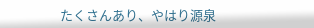たくさんあり、やはり源泉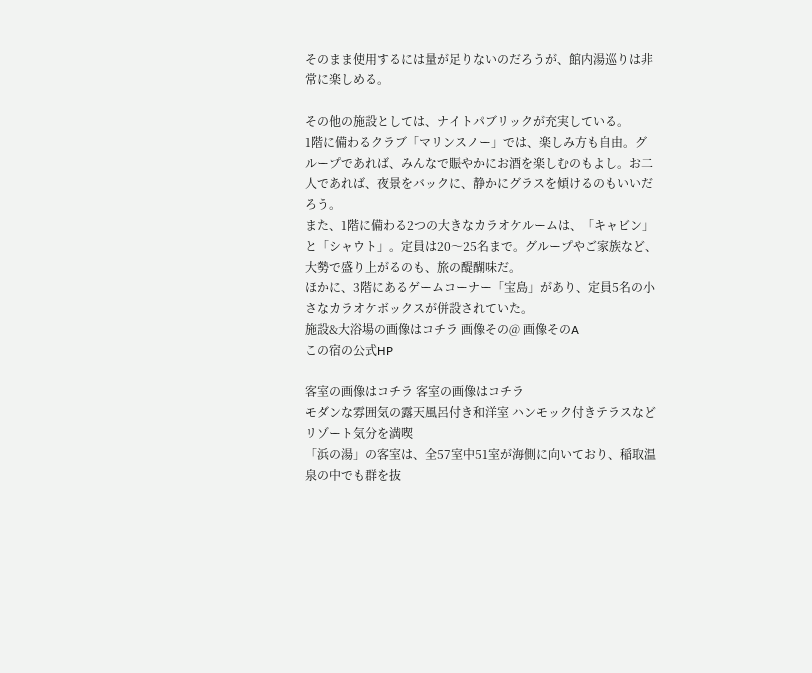そのまま使用するには量が足りないのだろうが、館内湯巡りは非常に楽しめる。

その他の施設としては、ナイトパブリックが充実している。
1階に備わるクラブ「マリンスノー」では、楽しみ方も自由。グループであれば、みんなで賑やかにお酒を楽しむのもよし。お二人であれば、夜景をバックに、静かにグラスを傾けるのもいいだろう。
また、1階に備わる2つの大きなカラオケルームは、「キャビン」と「シャウト」。定員は20〜25名まで。グループやご家族など、大勢で盛り上がるのも、旅の醍醐味だ。
ほかに、3階にあるゲームコーナー「宝島」があり、定員5名の小さなカラオケボックスが併設されていた。
施設&大浴場の画像はコチラ 画像その@ 画像そのA
この宿の公式HP

客室の画像はコチラ 客室の画像はコチラ
モダンな雰囲気の露天風呂付き和洋室 ハンモック付きテラスなどリゾート気分を満喫
「浜の湯」の客室は、全57室中51室が海側に向いており、稲取温泉の中でも群を抜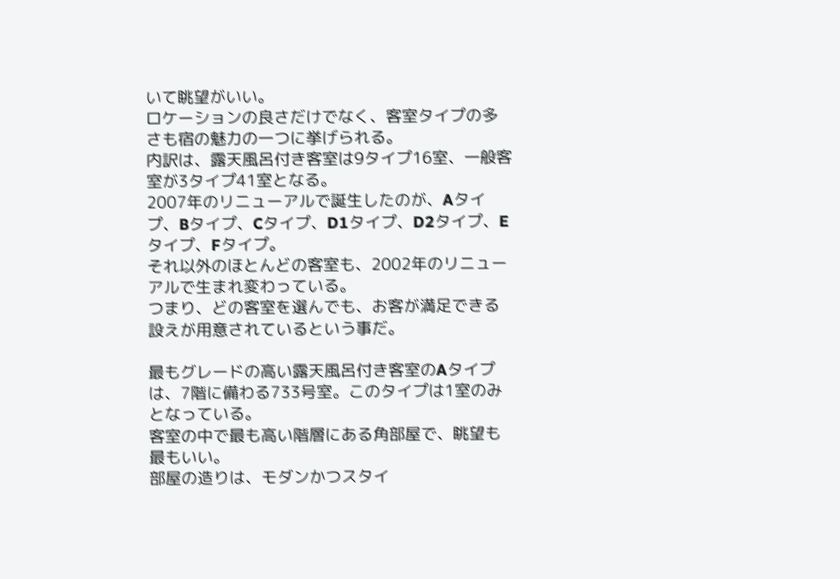いて眺望がいい。
ロケーションの良さだけでなく、客室タイプの多さも宿の魅力の一つに挙げられる。
内訳は、露天風呂付き客室は9タイプ16室、一般客室が3タイプ41室となる。
2007年のリニューアルで誕生したのが、Aタイプ、Bタイプ、Cタイプ、D1タイプ、D2タイプ、Eタイプ、Fタイプ。
それ以外のほとんどの客室も、2002年のリニューアルで生まれ変わっている。
つまり、どの客室を選んでも、お客が満足できる設えが用意されているという事だ。

最もグレードの高い露天風呂付き客室のAタイプは、7階に備わる733号室。このタイプは1室のみとなっている。
客室の中で最も高い階層にある角部屋で、眺望も最もいい。
部屋の造りは、モダンかつスタイ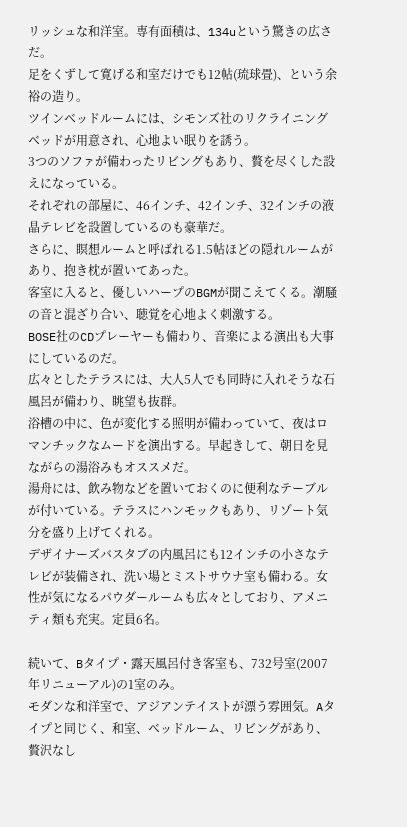リッシュな和洋室。専有面積は、134uという驚きの広さだ。
足をくずして寛げる和室だけでも12帖(琉球畳)、という余裕の造り。
ツインベッドルームには、シモンズ社のリクライニングベッドが用意され、心地よい眠りを誘う。
3つのソファが備わったリビングもあり、贅を尽くした設えになっている。
それぞれの部屋に、46インチ、42インチ、32インチの液晶テレビを設置しているのも豪華だ。
さらに、瞑想ルームと呼ばれる1.5帖ほどの隠れルームがあり、抱き枕が置いてあった。
客室に入ると、優しいハープのBGMが聞こえてくる。潮騒の音と混ざり合い、聴覚を心地よく刺激する。
BOSE社のCDプレーヤーも備わり、音楽による演出も大事にしているのだ。
広々としたテラスには、大人5人でも同時に入れそうな石風呂が備わり、眺望も抜群。
浴槽の中に、色が変化する照明が備わっていて、夜はロマンチックなムードを演出する。早起きして、朝日を見ながらの湯浴みもオススメだ。
湯舟には、飲み物などを置いておくのに便利なテーブルが付いている。テラスにハンモックもあり、リゾート気分を盛り上げてくれる。
デザイナーズバスタブの内風呂にも12インチの小さなテレビが装備され、洗い場とミストサウナ室も備わる。女性が気になるパウダールームも広々としており、アメニティ類も充実。定員6名。

続いて、Bタイプ・露天風呂付き客室も、732号室(2007年リニューアル)の1室のみ。
モダンな和洋室で、アジアンテイストが漂う雰囲気。Aタイプと同じく、和室、ベッドルーム、リビングがあり、贅沢なし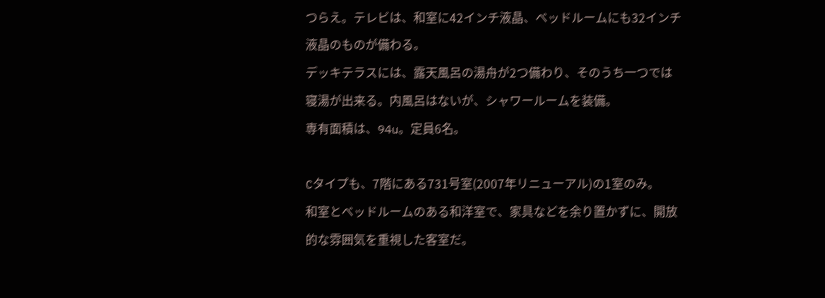つらえ。テレビは、和室に42インチ液晶、ベッドルームにも32インチ液晶のものが備わる。
デッキテラスには、露天風呂の湯舟が2つ備わり、そのうち一つでは寝湯が出来る。内風呂はないが、シャワールームを装備。
専有面積は、94u。定員6名。

Cタイプも、7階にある731号室(2007年リニューアル)の1室のみ。
和室とベッドルームのある和洋室で、家具などを余り置かずに、開放的な雰囲気を重視した客室だ。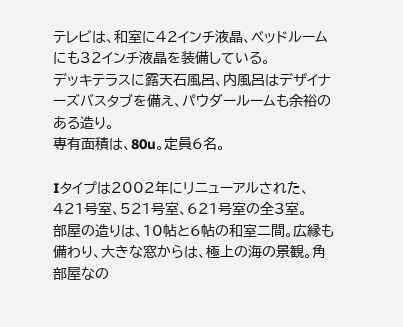テレビは、和室に42インチ液晶、ベッドルームにも32インチ液晶を装備している。
デッキテラスに露天石風呂、内風呂はデザイナーズバスタブを備え、パウダールームも余裕のある造り。
専有面積は、80u。定員6名。

Iタイプは2002年にリニューアルされた、421号室、521号室、621号室の全3室。
部屋の造りは、10帖と6帖の和室二間。広縁も備わり、大きな窓からは、極上の海の景観。角部屋なの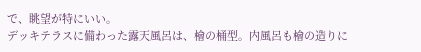で、眺望が特にいい。
デッキテラスに備わった露天風呂は、檜の桶型。内風呂も檜の造りに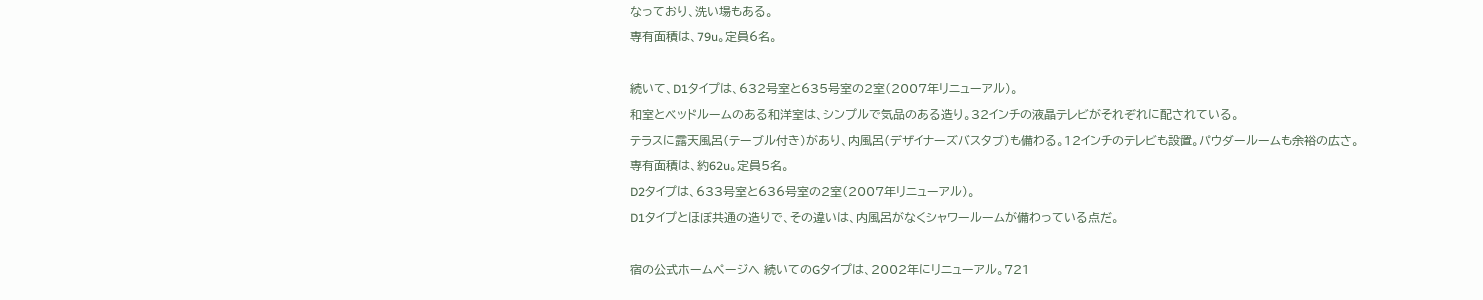なっており、洗い場もある。
専有面積は、79u。定員6名。

続いて、D1タイプは、632号室と635号室の2室(2007年リニューアル)。
和室とベッドルームのある和洋室は、シンプルで気品のある造り。32インチの液晶テレビがそれぞれに配されている。
テラスに露天風呂(テーブル付き)があり、内風呂(デザイナーズバスタブ)も備わる。12インチのテレビも設置。パウダールームも余裕の広さ。
専有面積は、約62u。定員5名。
D2タイプは、633号室と636号室の2室(2007年リニューアル)。
D1タイプとほぼ共通の造りで、その違いは、内風呂がなくシャワールームが備わっている点だ。

宿の公式ホームページへ 続いてのGタイプは、2002年にリニューアル。721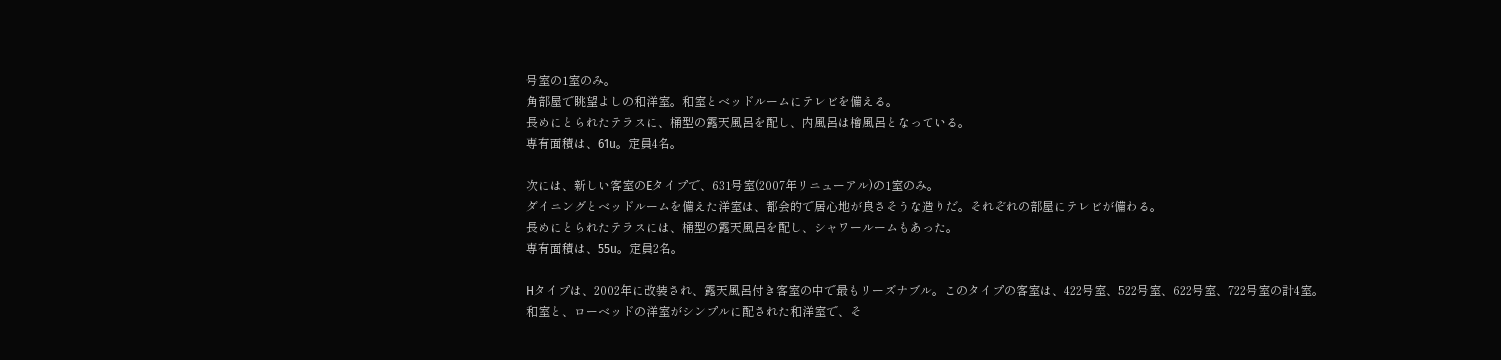号室の1室のみ。
角部屋で眺望よしの和洋室。和室とベッドルームにテレビを備える。
長めにとられたテラスに、桶型の露天風呂を配し、内風呂は檜風呂となっている。
専有面積は、61u。定員4名。

次には、新しい客室のEタイプで、631号室(2007年リニューアル)の1室のみ。
ダイニングとベッドルームを備えた洋室は、都会的で居心地が良さそうな造りだ。それぞれの部屋にテレビが備わる。
長めにとられたテラスには、桶型の露天風呂を配し、シャワールームもあった。
専有面積は、55u。定員2名。

Hタイプは、2002年に改装され、露天風呂付き客室の中で最もリーズナブル。このタイプの客室は、422号室、522号室、622号室、722号室の計4室。
和室と、ローベッドの洋室がシンプルに配された和洋室で、そ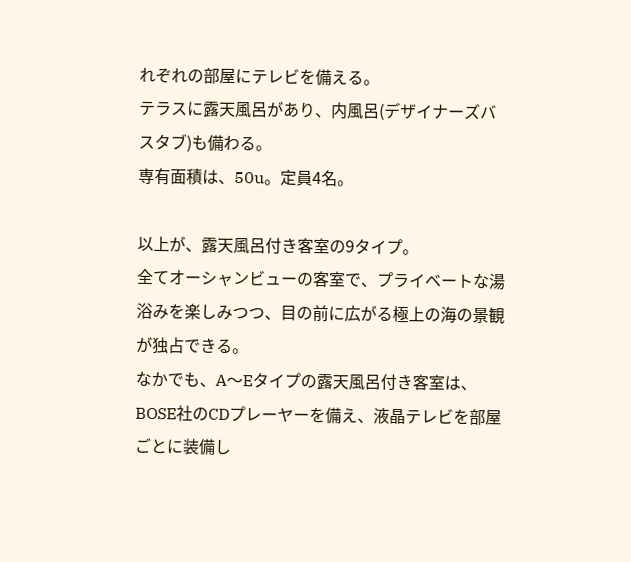れぞれの部屋にテレビを備える。
テラスに露天風呂があり、内風呂(デザイナーズバスタブ)も備わる。
専有面積は、50u。定員4名。

以上が、露天風呂付き客室の9タイプ。
全てオーシャンビューの客室で、プライベートな湯浴みを楽しみつつ、目の前に広がる極上の海の景観が独占できる。
なかでも、A〜Eタイプの露天風呂付き客室は、BOSE社のCDプレーヤーを備え、液晶テレビを部屋ごとに装備し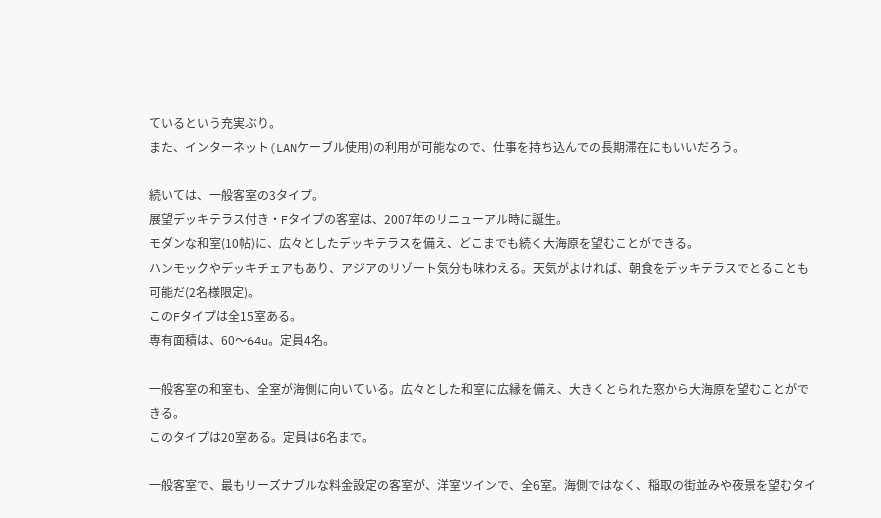ているという充実ぶり。
また、インターネット(LANケーブル使用)の利用が可能なので、仕事を持ち込んでの長期滞在にもいいだろう。

続いては、一般客室の3タイプ。
展望デッキテラス付き・Fタイプの客室は、2007年のリニューアル時に誕生。
モダンな和室(10帖)に、広々としたデッキテラスを備え、どこまでも続く大海原を望むことができる。
ハンモックやデッキチェアもあり、アジアのリゾート気分も味わえる。天気がよければ、朝食をデッキテラスでとることも可能だ(2名様限定)。
このFタイプは全15室ある。
専有面積は、60〜64u。定員4名。

一般客室の和室も、全室が海側に向いている。広々とした和室に広縁を備え、大きくとられた窓から大海原を望むことができる。
このタイプは20室ある。定員は6名まで。

一般客室で、最もリーズナブルな料金設定の客室が、洋室ツインで、全6室。海側ではなく、稲取の街並みや夜景を望むタイ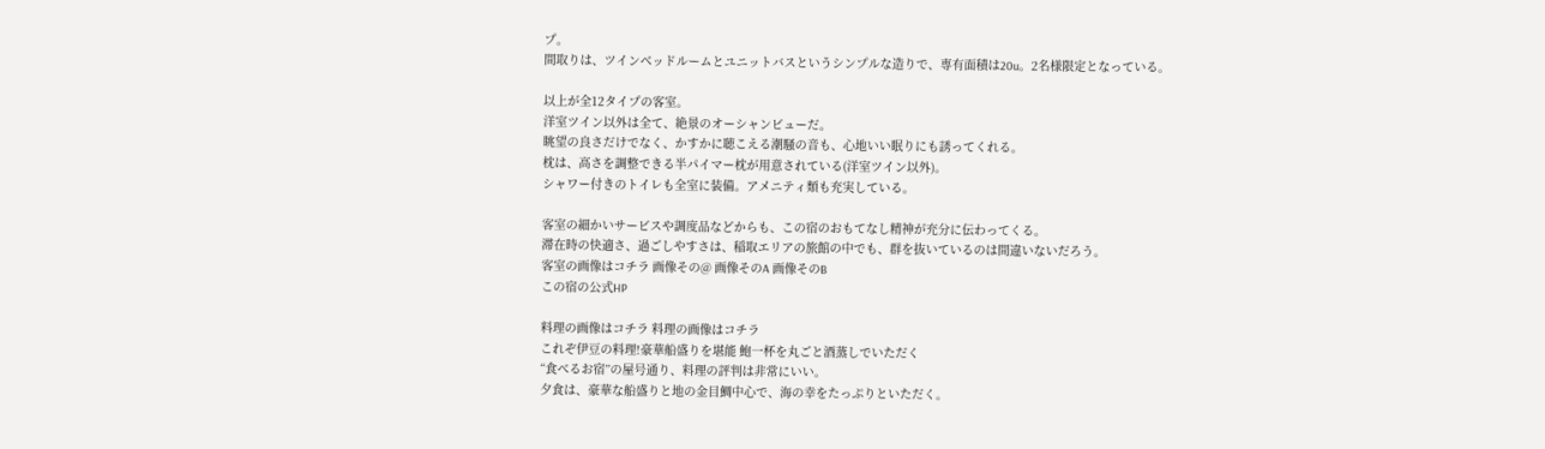プ。
間取りは、ツインベッドルームとユニットバスというシンプルな造りで、専有面積は20u。2名様限定となっている。

以上が全12タイプの客室。
洋室ツイン以外は全て、絶景のオーシャンビューだ。
眺望の良さだけでなく、かすかに聴こえる潮騒の音も、心地いい眠りにも誘ってくれる。
枕は、高さを調整できる半パイマー枕が用意されている(洋室ツイン以外)。
シャワー付きのトイレも全室に装備。アメニティ類も充実している。

客室の細かいサービスや調度品などからも、この宿のおもてなし精神が充分に伝わってくる。
滞在時の快適さ、過ごしやすさは、稲取エリアの旅館の中でも、群を抜いているのは間違いないだろう。
客室の画像はコチラ 画像その@ 画像そのA 画像そのB
この宿の公式HP

料理の画像はコチラ 料理の画像はコチラ
これぞ伊豆の料理!豪華船盛りを堪能 鮑一杯を丸ごと酒蒸しでいただく
“食べるお宿”の屋号通り、料理の評判は非常にいい。
夕食は、豪華な船盛りと地の金目鯛中心で、海の幸をたっぷりといただく。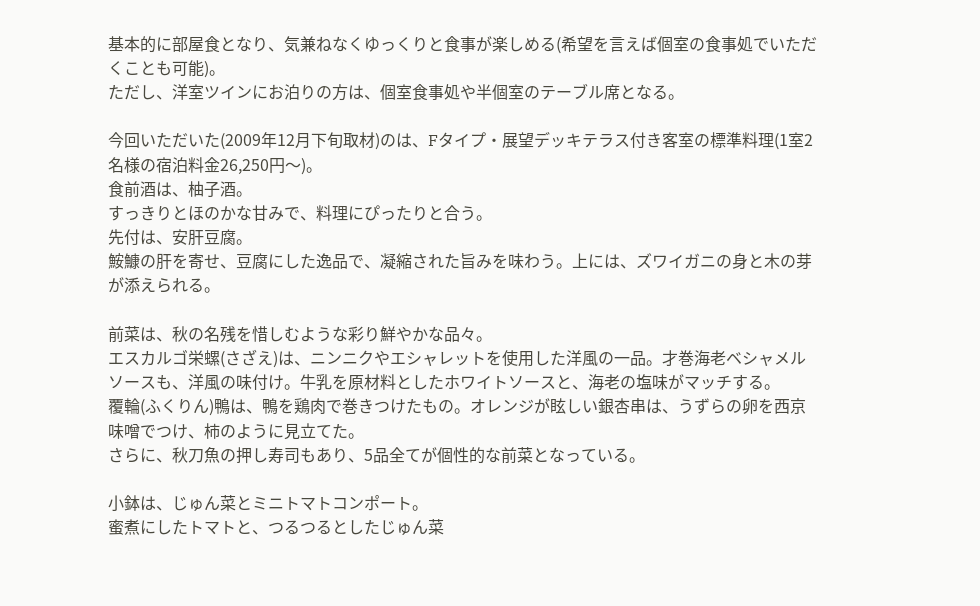基本的に部屋食となり、気兼ねなくゆっくりと食事が楽しめる(希望を言えば個室の食事処でいただくことも可能)。
ただし、洋室ツインにお泊りの方は、個室食事処や半個室のテーブル席となる。

今回いただいた(2009年12月下旬取材)のは、Fタイプ・展望デッキテラス付き客室の標準料理(1室2名様の宿泊料金26,250円〜)。
食前酒は、柚子酒。
すっきりとほのかな甘みで、料理にぴったりと合う。
先付は、安肝豆腐。
鮟鱇の肝を寄せ、豆腐にした逸品で、凝縮された旨みを味わう。上には、ズワイガニの身と木の芽が添えられる。

前菜は、秋の名残を惜しむような彩り鮮やかな品々。
エスカルゴ栄螺(さざえ)は、ニンニクやエシャレットを使用した洋風の一品。才巻海老ベシャメルソースも、洋風の味付け。牛乳を原材料としたホワイトソースと、海老の塩味がマッチする。
覆輪(ふくりん)鴨は、鴨を鶏肉で巻きつけたもの。オレンジが眩しい銀杏串は、うずらの卵を西京味噌でつけ、柿のように見立てた。
さらに、秋刀魚の押し寿司もあり、5品全てが個性的な前菜となっている。

小鉢は、じゅん菜とミニトマトコンポート。
蜜煮にしたトマトと、つるつるとしたじゅん菜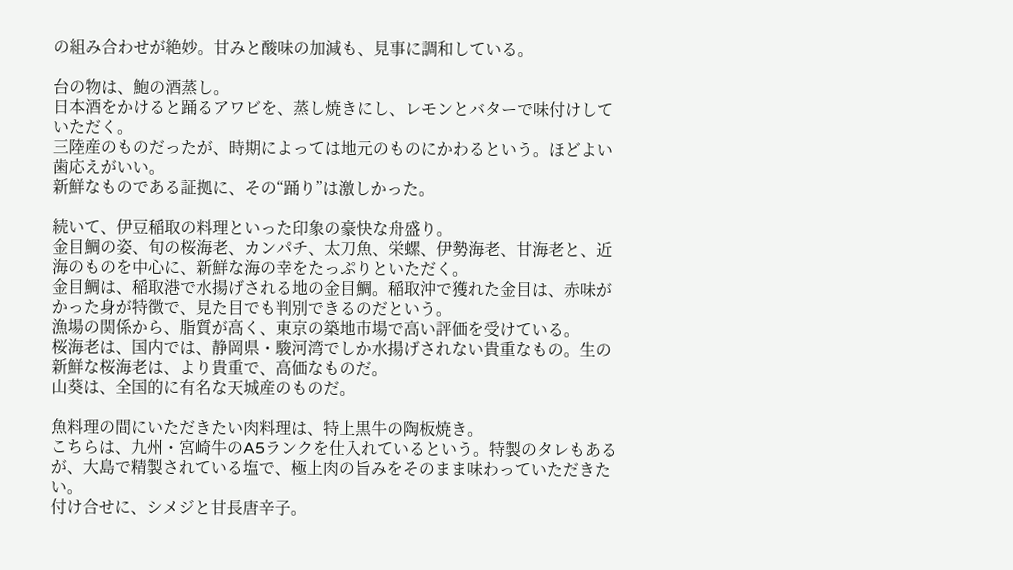の組み合わせが絶妙。甘みと酸味の加減も、見事に調和している。

台の物は、鮑の酒蒸し。
日本酒をかけると踊るアワビを、蒸し焼きにし、レモンとバターで味付けしていただく。
三陸産のものだったが、時期によっては地元のものにかわるという。ほどよい歯応えがいい。
新鮮なものである証拠に、その“踊り”は激しかった。

続いて、伊豆稲取の料理といった印象の豪快な舟盛り。
金目鯛の姿、旬の桜海老、カンパチ、太刀魚、栄螺、伊勢海老、甘海老と、近海のものを中心に、新鮮な海の幸をたっぷりといただく。
金目鯛は、稲取港で水揚げされる地の金目鯛。稲取沖で獲れた金目は、赤味がかった身が特徴で、見た目でも判別できるのだという。
漁場の関係から、脂質が高く、東京の築地市場で高い評価を受けている。
桜海老は、国内では、静岡県・駿河湾でしか水揚げされない貴重なもの。生の新鮮な桜海老は、より貴重で、高価なものだ。
山葵は、全国的に有名な天城産のものだ。

魚料理の間にいただきたい肉料理は、特上黒牛の陶板焼き。
こちらは、九州・宮崎牛のA5ランクを仕入れているという。特製のタレもあるが、大島で精製されている塩で、極上肉の旨みをそのまま味わっていただきたい。
付け合せに、シメジと甘長唐辛子。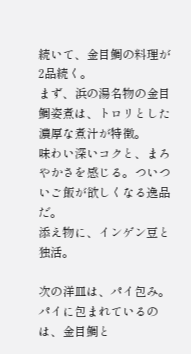続いて、金目鯛の料理が2品続く。
まず、浜の湯名物の金目鯛姿煮は、トロリとした濃厚な煮汁が特徴。
味わい深いコクと、まろやかさを感じる。ついついご飯が欲しくなる逸品だ。
添え物に、インゲン豆と独活。

次の洋皿は、パイ包み。パイに包まれているのは、金目鯛と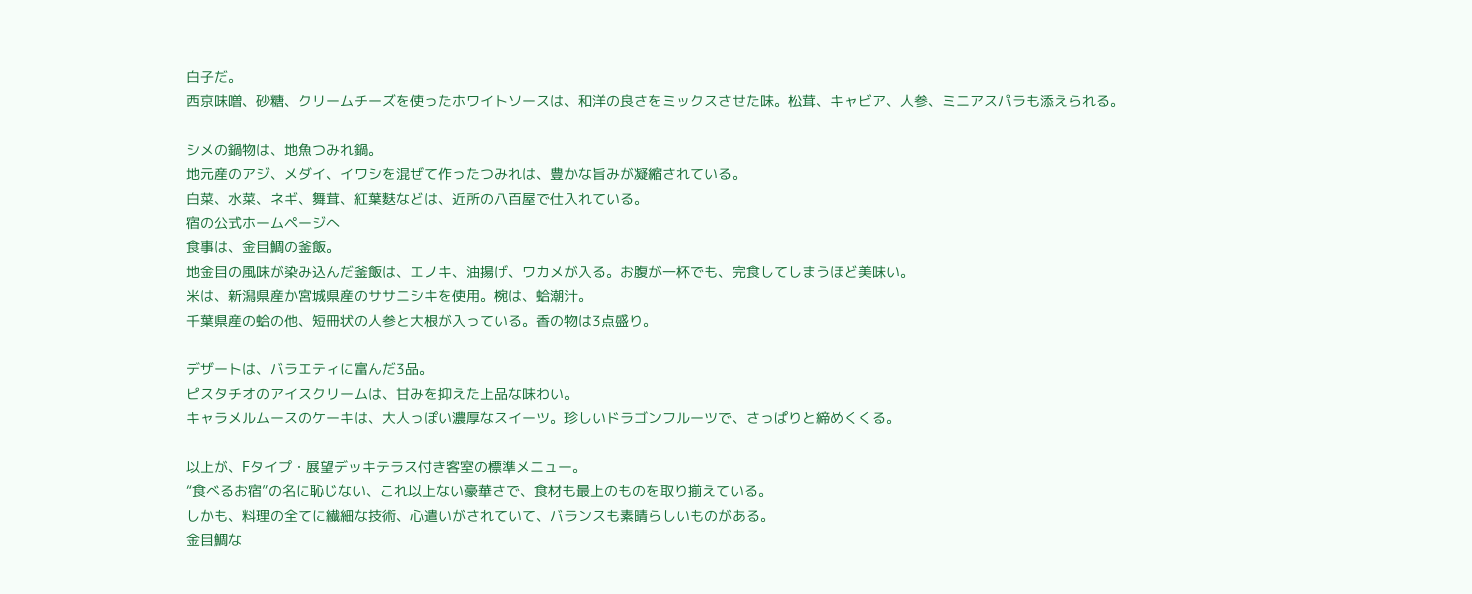白子だ。
西京味噌、砂糖、クリームチーズを使ったホワイトソースは、和洋の良さをミックスさせた味。松茸、キャビア、人参、ミニアスパラも添えられる。

シメの鍋物は、地魚つみれ鍋。
地元産のアジ、メダイ、イワシを混ぜて作ったつみれは、豊かな旨みが凝縮されている。
白菜、水菜、ネギ、舞茸、紅葉麩などは、近所の八百屋で仕入れている。
宿の公式ホームページへ
食事は、金目鯛の釜飯。
地金目の風味が染み込んだ釜飯は、エノキ、油揚げ、ワカメが入る。お腹が一杯でも、完食してしまうほど美味い。
米は、新潟県産か宮城県産のササニシキを使用。椀は、蛤潮汁。
千葉県産の蛤の他、短冊状の人参と大根が入っている。香の物は3点盛り。

デザートは、バラエティに富んだ3品。
ピスタチオのアイスクリームは、甘みを抑えた上品な味わい。
キャラメルムースのケーキは、大人っぽい濃厚なスイーツ。珍しいドラゴンフルーツで、さっぱりと締めくくる。

以上が、Fタイプ・展望デッキテラス付き客室の標準メニュー。
“食べるお宿”の名に恥じない、これ以上ない豪華さで、食材も最上のものを取り揃えている。
しかも、料理の全てに繊細な技術、心遣いがされていて、バランスも素晴らしいものがある。
金目鯛な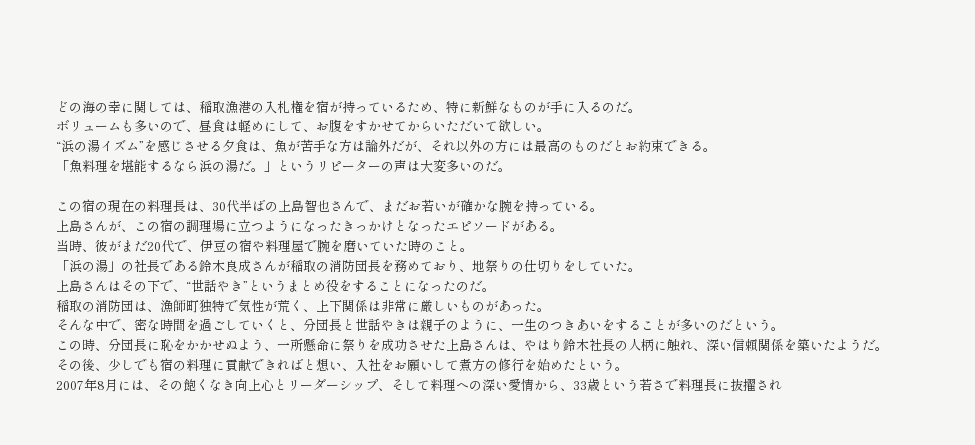どの海の幸に関しては、稲取漁港の入札権を宿が持っているため、特に新鮮なものが手に入るのだ。
ボリュームも多いので、昼食は軽めにして、お腹をすかせてからいただいて欲しい。
“浜の湯イズム”を感じさせる夕食は、魚が苦手な方は論外だが、それ以外の方には最高のものだとお約束できる。
「魚料理を堪能するなら浜の湯だ。」というリピーターの声は大変多いのだ。

この宿の現在の料理長は、30代半ばの上島智也さんで、まだお若いが確かな腕を持っている。
上島さんが、この宿の調理場に立つようになったきっかけとなったエピソードがある。
当時、彼がまだ20代で、伊豆の宿や料理屋で腕を磨いていた時のこと。
「浜の湯」の社長である鈴木良成さんが稲取の消防団長を務めており、地祭りの仕切りをしていた。
上島さんはその下で、“世話やき”というまとめ役をすることになったのだ。
稲取の消防団は、漁師町独特で気性が荒く、上下関係は非常に厳しいものがあった。
そんな中で、密な時間を過ごしていくと、分団長と世話やきは親子のように、一生のつきあいをすることが多いのだという。
この時、分団長に恥をかかせぬよう、一所懸命に祭りを成功させた上島さんは、やはり鈴木社長の人柄に触れ、深い信頼関係を築いたようだ。
その後、少しでも宿の料理に貢献できればと想い、入社をお願いして煮方の修行を始めたという。
2007年8月には、その飽くなき向上心とリーダーシップ、そして料理への深い愛情から、33歳という若さで料理長に抜擢され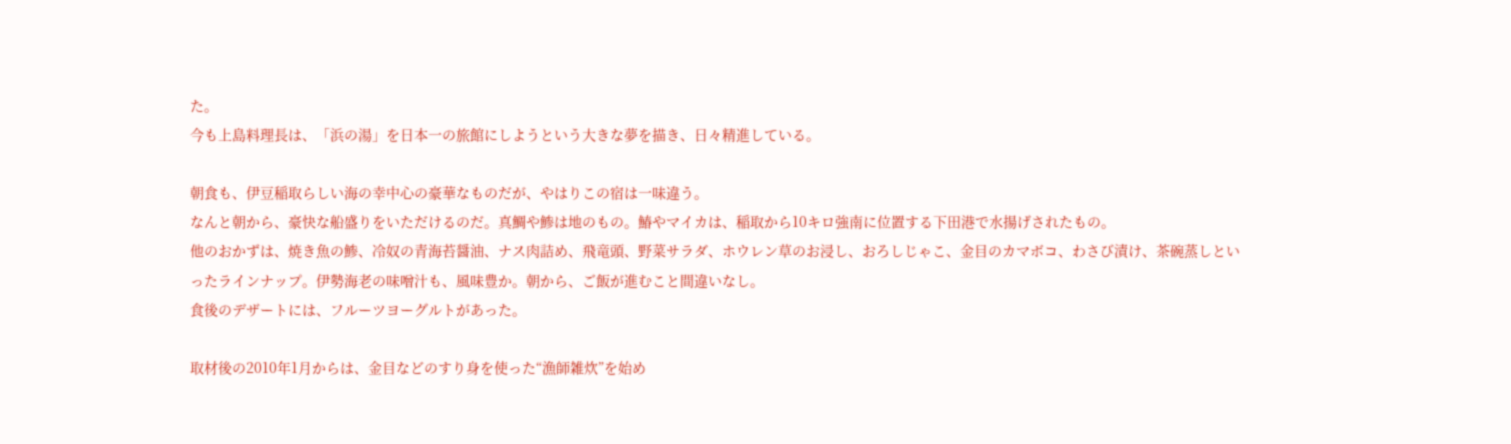た。
今も上島料理長は、「浜の湯」を日本一の旅館にしようという大きな夢を描き、日々精進している。

朝食も、伊豆稲取らしい海の幸中心の豪華なものだが、やはりこの宿は一味違う。
なんと朝から、豪快な船盛りをいただけるのだ。真鯛や鯵は地のもの。鰆やマイカは、稲取から10キロ強南に位置する下田港で水揚げされたもの。
他のおかずは、焼き魚の鯵、冷奴の青海苔醤油、ナス肉詰め、飛竜頭、野菜サラダ、ホウレン草のお浸し、おろしじゃこ、金目のカマボコ、わさび漬け、茶碗蒸しといったラインナップ。伊勢海老の味噌汁も、風味豊か。朝から、ご飯が進むこと間違いなし。
食後のデザートには、フルーツヨーグルトがあった。

取材後の2010年1月からは、金目などのすり身を使った“漁師雑炊”を始め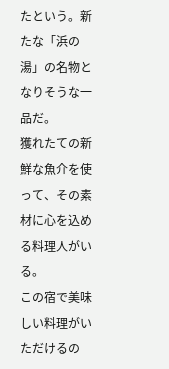たという。新たな「浜の湯」の名物となりそうな一品だ。
獲れたての新鮮な魚介を使って、その素材に心を込める料理人がいる。
この宿で美味しい料理がいただけるの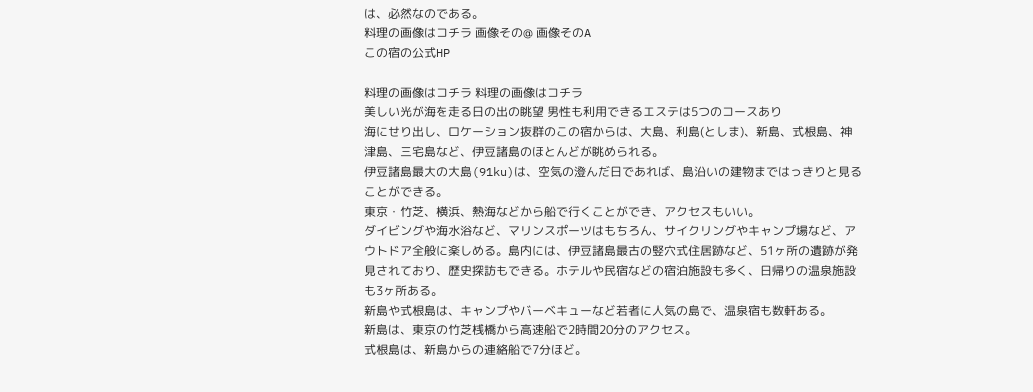は、必然なのである。
料理の画像はコチラ 画像その@ 画像そのA
この宿の公式HP

料理の画像はコチラ 料理の画像はコチラ
美しい光が海を走る日の出の眺望 男性も利用できるエステは5つのコースあり
海にせり出し、ロケーション抜群のこの宿からは、大島、利島(としま)、新島、式根島、神津島、三宅島など、伊豆諸島のほとんどが眺められる。
伊豆諸島最大の大島(91ku)は、空気の澄んだ日であれば、島沿いの建物まではっきりと見ることができる。
東京・竹芝、横浜、熱海などから船で行くことができ、アクセスもいい。
ダイビングや海水浴など、マリンスポーツはもちろん、サイクリングやキャンプ場など、アウトドア全般に楽しめる。島内には、伊豆諸島最古の竪穴式住居跡など、51ヶ所の遺跡が発見されており、歴史探訪もできる。ホテルや民宿などの宿泊施設も多く、日帰りの温泉施設も3ヶ所ある。
新島や式根島は、キャンプやバーベキューなど若者に人気の島で、温泉宿も数軒ある。
新島は、東京の竹芝桟橋から高速船で2時間20分のアクセス。
式根島は、新島からの連絡船で7分ほど。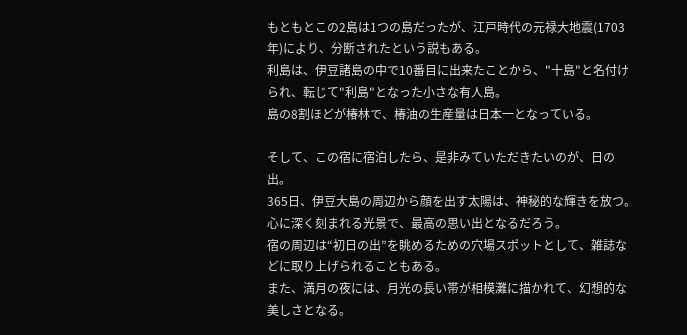もともとこの2島は1つの島だったが、江戸時代の元禄大地震(1703年)により、分断されたという説もある。
利島は、伊豆諸島の中で10番目に出来たことから、"十島"と名付けられ、転じて"利島"となった小さな有人島。
島の8割ほどが椿林で、椿油の生産量は日本一となっている。

そして、この宿に宿泊したら、是非みていただきたいのが、日の出。
365日、伊豆大島の周辺から顔を出す太陽は、神秘的な輝きを放つ。心に深く刻まれる光景で、最高の思い出となるだろう。
宿の周辺は“初日の出”を眺めるための穴場スポットとして、雑誌などに取り上げられることもある。
また、満月の夜には、月光の長い帯が相模灘に描かれて、幻想的な美しさとなる。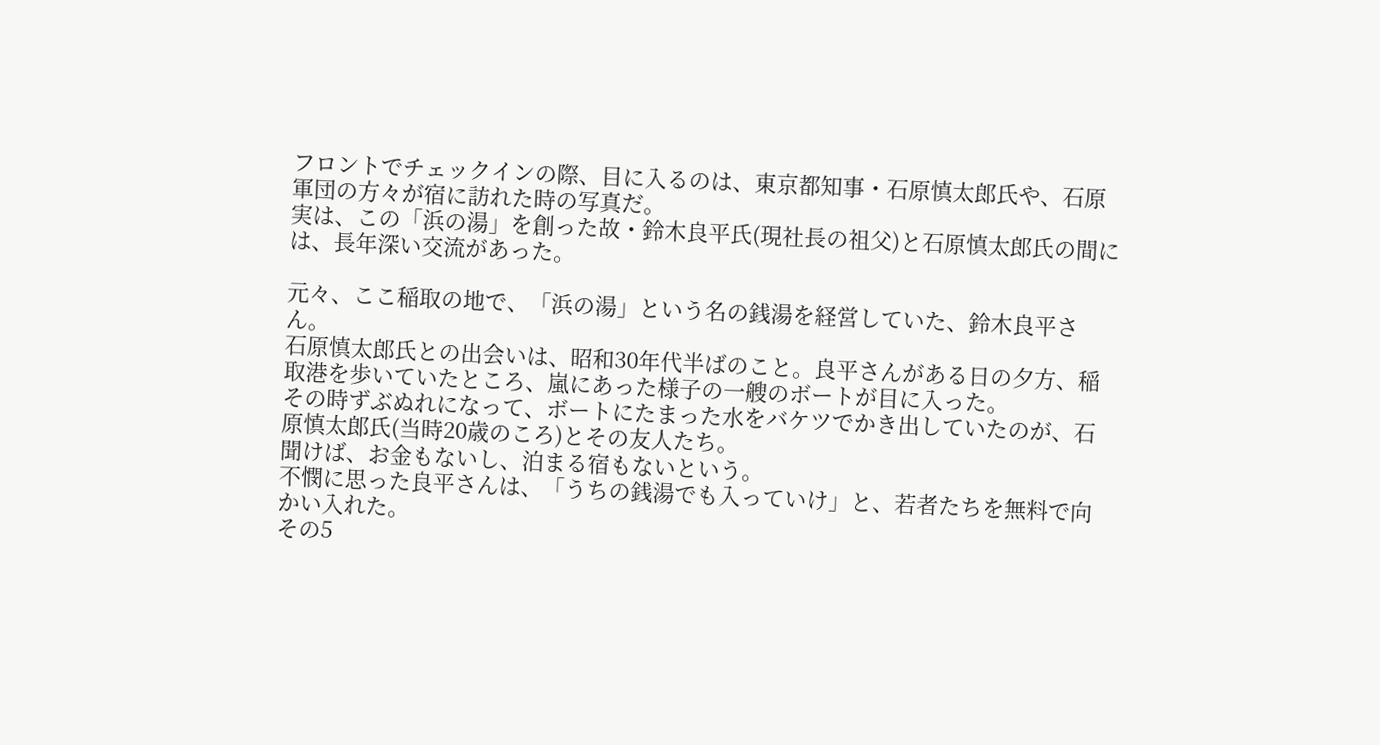フロントでチェックインの際、目に入るのは、東京都知事・石原慎太郎氏や、石原軍団の方々が宿に訪れた時の写真だ。
実は、この「浜の湯」を創った故・鈴木良平氏(現社長の祖父)と石原慎太郎氏の間には、長年深い交流があった。

元々、ここ稲取の地で、「浜の湯」という名の銭湯を経営していた、鈴木良平さん。
石原慎太郎氏との出会いは、昭和30年代半ばのこと。良平さんがある日の夕方、稲取港を歩いていたところ、嵐にあった様子の一艘のボートが目に入った。
その時ずぶぬれになって、ボートにたまった水をバケツでかき出していたのが、石原慎太郎氏(当時20歳のころ)とその友人たち。
聞けば、お金もないし、泊まる宿もないという。
不憫に思った良平さんは、「うちの銭湯でも入っていけ」と、若者たちを無料で向かい入れた。
その5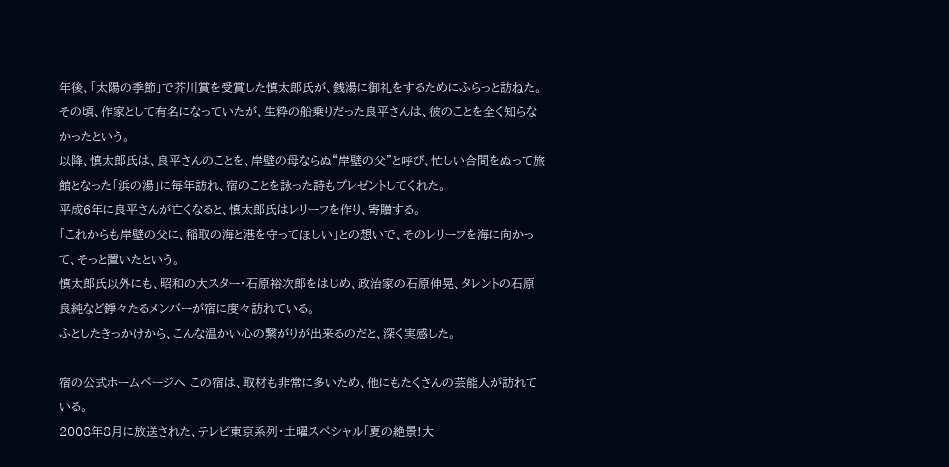年後、「太陽の季節」で芥川賞を受賞した慎太郎氏が、銭湯に御礼をするためにふらっと訪ねた。
その頃、作家として有名になっていたが、生粋の船乗りだった良平さんは、彼のことを全く知らなかったという。
以降、慎太郎氏は、良平さんのことを、岸壁の母ならぬ“岸壁の父”と呼び、忙しい合間をぬって旅館となった「浜の湯」に毎年訪れ、宿のことを詠った詩もプレゼントしてくれた。
平成6年に良平さんが亡くなると、慎太郎氏はレリーフを作り、寄贈する。
「これからも岸壁の父に、稲取の海と港を守ってほしい」との想いで、そのレリーフを海に向かって、そっと置いたという。
慎太郎氏以外にも、昭和の大スター・石原裕次郎をはじめ、政治家の石原伸晃、タレントの石原良純など錚々たるメンバーが宿に度々訪れている。
ふとしたきっかけから、こんな温かい心の繋がりが出来るのだと、深く実感した。

宿の公式ホームページへ この宿は、取材も非常に多いため、他にもたくさんの芸能人が訪れている。
2008年8月に放送された、テレビ東京系列・土曜スペシャル「夏の絶景!大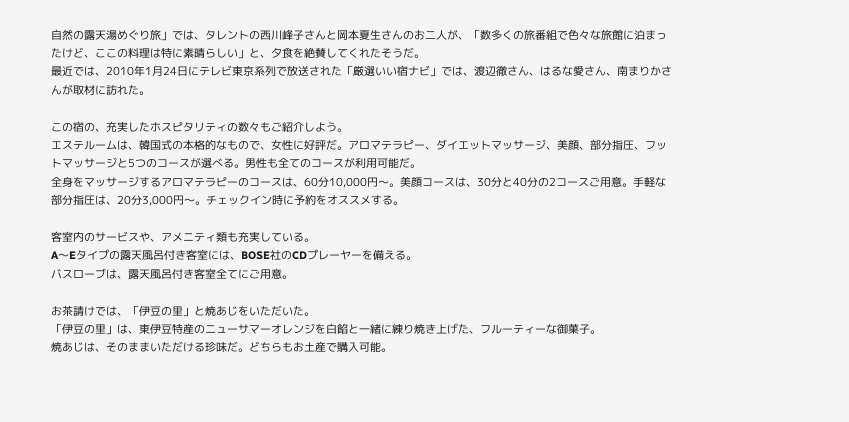自然の露天湯めぐり旅」では、タレントの西川峰子さんと岡本夏生さんのお二人が、「数多くの旅番組で色々な旅館に泊まったけど、ここの料理は特に素晴らしい」と、夕食を絶賛してくれたそうだ。
最近では、2010年1月24日にテレビ東京系列で放送された「厳選いい宿ナビ」では、渡辺徹さん、はるな愛さん、南まりかさんが取材に訪れた。

この宿の、充実したホスピタリティの数々もご紹介しよう。
エステルームは、韓国式の本格的なもので、女性に好評だ。アロマテラピー、ダイエットマッサージ、美顔、部分指圧、フットマッサージと5つのコースが選べる。男性も全てのコースが利用可能だ。
全身をマッサージするアロマテラピーのコースは、60分10,000円〜。美顔コースは、30分と40分の2コースご用意。手軽な部分指圧は、20分3,000円〜。チェックイン時に予約をオススメする。

客室内のサービスや、アメニティ類も充実している。
A〜Eタイプの露天風呂付き客室には、BOSE社のCDプレーヤーを備える。
バスローブは、露天風呂付き客室全てにご用意。

お茶請けでは、「伊豆の里」と焼あじをいただいた。
「伊豆の里」は、東伊豆特産のニューサマーオレンジを白餡と一緒に練り焼き上げた、フルーティーな御菓子。
焼あじは、そのままいただける珍味だ。どちらもお土産で購入可能。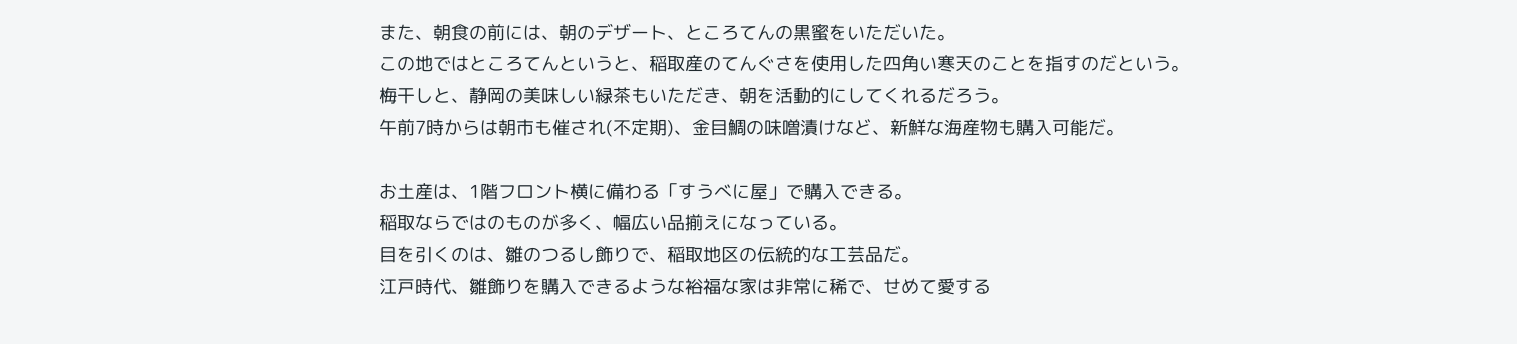また、朝食の前には、朝のデザート、ところてんの黒蜜をいただいた。
この地ではところてんというと、稲取産のてんぐさを使用した四角い寒天のことを指すのだという。
梅干しと、静岡の美味しい緑茶もいただき、朝を活動的にしてくれるだろう。
午前7時からは朝市も催され(不定期)、金目鯛の味噌漬けなど、新鮮な海産物も購入可能だ。

お土産は、1階フロント横に備わる「すうべに屋」で購入できる。
稲取ならではのものが多く、幅広い品揃えになっている。
目を引くのは、雛のつるし飾りで、稲取地区の伝統的な工芸品だ。
江戸時代、雛飾りを購入できるような裕福な家は非常に稀で、せめて愛する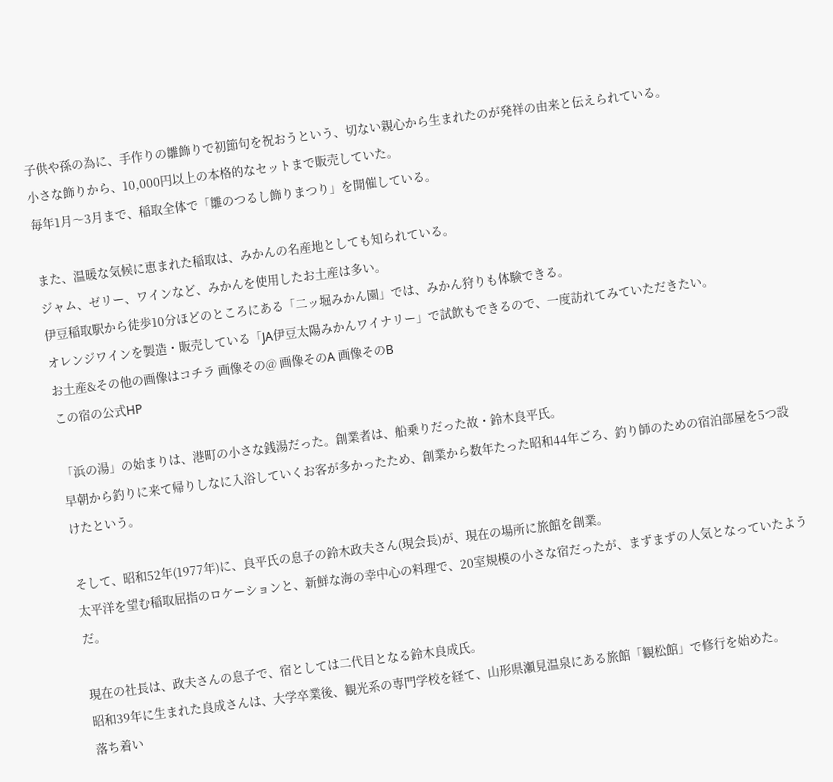子供や孫の為に、手作りの雛飾りで初節句を祝おうという、切ない親心から生まれたのが発祥の由来と伝えられている。
小さな飾りから、10,000円以上の本格的なセットまで販売していた。
毎年1月〜3月まで、稲取全体で「雛のつるし飾りまつり」を開催している。

また、温暖な気候に恵まれた稲取は、みかんの名産地としても知られている。
ジャム、ゼリー、ワインなど、みかんを使用したお土産は多い。
伊豆稲取駅から徒歩10分ほどのところにある「二ッ堀みかん園」では、みかん狩りも体験できる。
オレンジワインを製造・販売している「JA伊豆太陽みかんワイナリー」で試飲もできるので、一度訪れてみていただきたい。
お土産&その他の画像はコチラ 画像その@ 画像そのA 画像そのB
この宿の公式HP

「浜の湯」の始まりは、港町の小さな銭湯だった。創業者は、船乗りだった故・鈴木良平氏。
早朝から釣りに来て帰りしなに入浴していくお客が多かったため、創業から数年たった昭和44年ごろ、釣り師のための宿泊部屋を5つ設けたという。

そして、昭和52年(1977年)に、良平氏の息子の鈴木政夫さん(現会長)が、現在の場所に旅館を創業。
太平洋を望む稲取屈指のロケーションと、新鮮な海の幸中心の料理で、20室規模の小さな宿だったが、まずまずの人気となっていたようだ。

現在の社長は、政夫さんの息子で、宿としては二代目となる鈴木良成氏。
昭和39年に生まれた良成さんは、大学卒業後、観光系の専門学校を経て、山形県瀬見温泉にある旅館「観松館」で修行を始めた。
落ち着い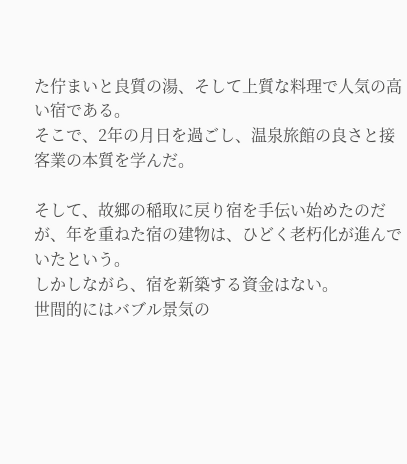た佇まいと良質の湯、そして上質な料理で人気の高い宿である。
そこで、2年の月日を過ごし、温泉旅館の良さと接客業の本質を学んだ。

そして、故郷の稲取に戻り宿を手伝い始めたのだが、年を重ねた宿の建物は、ひどく老朽化が進んでいたという。
しかしながら、宿を新築する資金はない。
世間的にはバブル景気の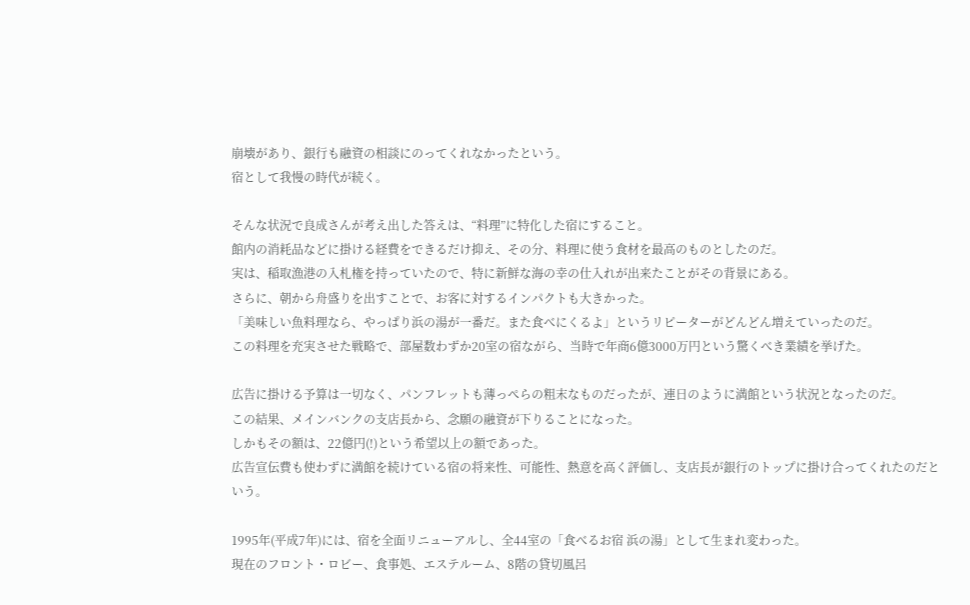崩壊があり、銀行も融資の相談にのってくれなかったという。
宿として我慢の時代が続く。

そんな状況で良成さんが考え出した答えは、“料理”に特化した宿にすること。
館内の消耗品などに掛ける経費をできるだけ抑え、その分、料理に使う食材を最高のものとしたのだ。
実は、稲取漁港の入札権を持っていたので、特に新鮮な海の幸の仕入れが出来たことがその背景にある。
さらに、朝から舟盛りを出すことで、お客に対するインパクトも大きかった。
「美味しい魚料理なら、やっぱり浜の湯が一番だ。また食べにくるよ」というリピーターがどんどん増えていったのだ。
この料理を充実させた戦略で、部屋数わずか20室の宿ながら、当時で年商6億3000万円という驚くべき業績を挙げた。

広告に掛ける予算は一切なく、パンフレットも薄っぺらの粗末なものだったが、連日のように満館という状況となったのだ。
この結果、メインバンクの支店長から、念願の融資が下りることになった。
しかもその額は、22億円(!)という希望以上の額であった。
広告宣伝費も使わずに満館を続けている宿の将来性、可能性、熱意を高く評価し、支店長が銀行のトップに掛け合ってくれたのだという。

1995年(平成7年)には、宿を全面リニューアルし、全44室の「食べるお宿 浜の湯」として生まれ変わった。
現在のフロント・ロビー、食事処、エステルーム、8階の貸切風呂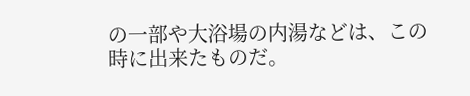の一部や大浴場の内湯などは、この時に出来たものだ。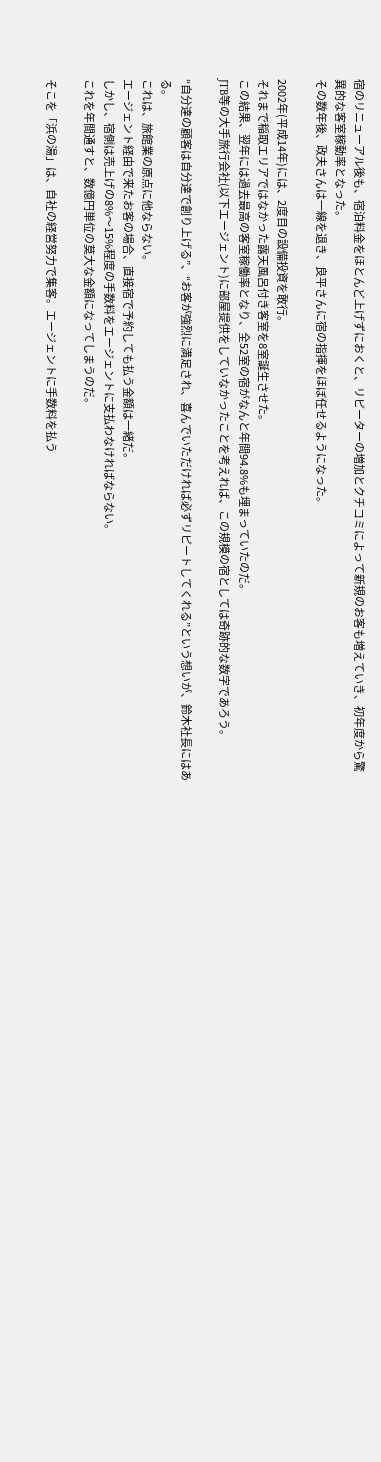宿のリニューアル後も、宿泊料金をほとんど上げずにおくと、リピーターの増加とクチコミによって新規のお客も増えていき、初年度から驚異的な客室稼動率となった。
その数年後、政夫さんは一線を退き、良平さんに宿の指揮をほぼ任せるようになった。

2002年(平成14年)には、2度目の設備投資を敢行。
それまで稲取エリアではなかった露天風呂付き客室を8室誕生させた。
この結果、翌年には過去最高の客室稼働率となり、全52室の宿がなんと年間94.8%も埋まっていたのだ。
JTB等の大手旅行会社(以下エージェント)に部屋提供をしていなかったことを考えれば、この規模の宿としては奇跡的な数字であろう。

“自分達の顧客は自分達で創り上げる”、“お客が強烈に満足され、喜んでいただければ必ずリピートしてくれる”という想いが、鈴木社長にはある。
これは、旅館業の原点に他ならない。
エージェント経由で来たお客の場合、直接宿で予約しても払う金額は一緒だ。
しかし、宿側は売上げの8%〜15%程度の手数料をエージェントに支払わなければならない。
これを年間通すと、数億円単位の莫大な金額になってしまうのだ。

そこを「浜の湯」は、自社の経営努力で集客。エージェントに手数料を払う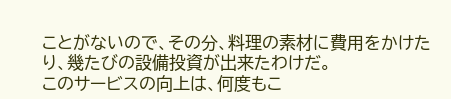ことがないので、その分、料理の素材に費用をかけたり、幾たびの設備投資が出来たわけだ。
このサービスの向上は、何度もこ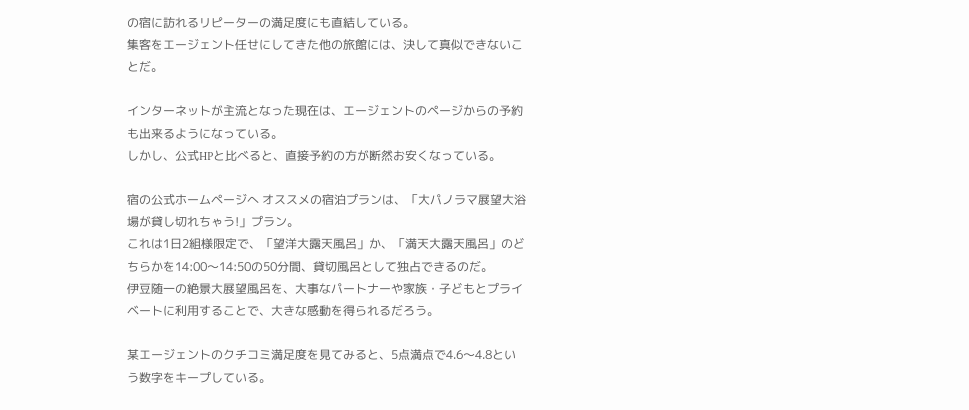の宿に訪れるリピーターの満足度にも直結している。
集客をエージェント任せにしてきた他の旅館には、決して真似できないことだ。

インターネットが主流となった現在は、エージェントのページからの予約も出来るようになっている。
しかし、公式HPと比べると、直接予約の方が断然お安くなっている。

宿の公式ホームページへ オススメの宿泊プランは、「大パノラマ展望大浴場が貸し切れちゃう!」プラン。
これは1日2組様限定で、「望洋大露天風呂」か、「満天大露天風呂」のどちらかを14:00〜14:50の50分間、貸切風呂として独占できるのだ。
伊豆随一の絶景大展望風呂を、大事なパートナーや家族・子どもとプライベートに利用することで、大きな感動を得られるだろう。

某エージェントのクチコミ満足度を見てみると、5点満点で4.6〜4.8という数字をキープしている。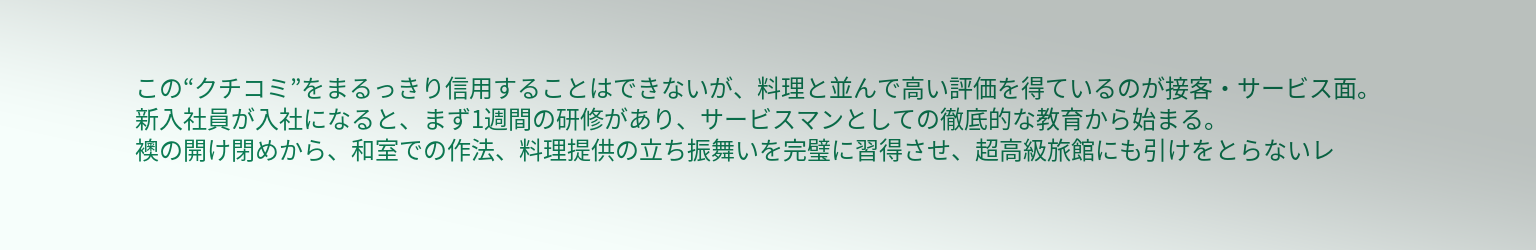この“クチコミ”をまるっきり信用することはできないが、料理と並んで高い評価を得ているのが接客・サービス面。
新入社員が入社になると、まず1週間の研修があり、サービスマンとしての徹底的な教育から始まる。
襖の開け閉めから、和室での作法、料理提供の立ち振舞いを完璧に習得させ、超高級旅館にも引けをとらないレ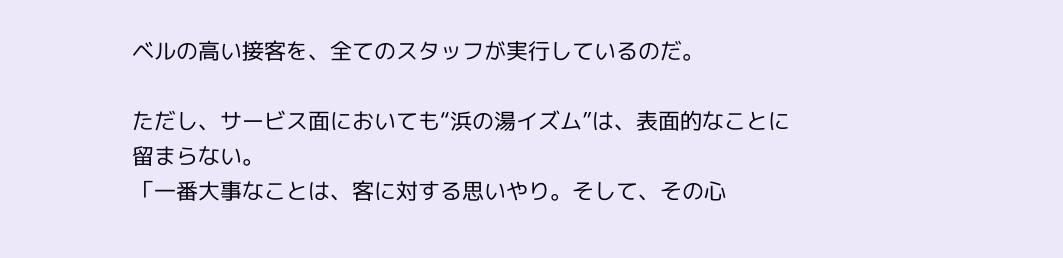ベルの高い接客を、全てのスタッフが実行しているのだ。

ただし、サービス面においても“浜の湯イズム”は、表面的なことに留まらない。
「一番大事なことは、客に対する思いやり。そして、その心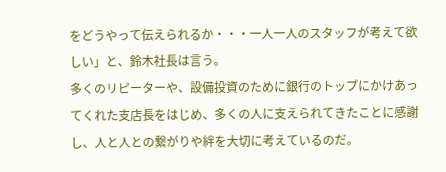をどうやって伝えられるか・・・一人一人のスタッフが考えて欲しい」と、鈴木社長は言う。
多くのリピーターや、設備投資のために銀行のトップにかけあってくれた支店長をはじめ、多くの人に支えられてきたことに感謝し、人と人との繋がりや絆を大切に考えているのだ。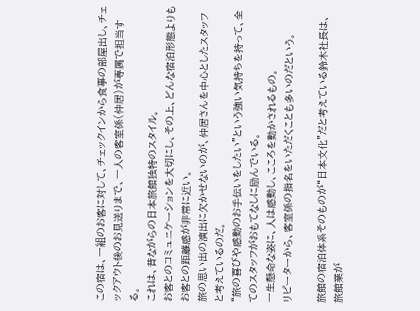この宿は、一組のお客に対して、チェックインから食事の部屋出し、チェックアウト後のお見送りまで、一人の客室係(仲居)が専属で担当する。
これは、昔ながらの日本旅館独特のスタイル。
お客とのコミュニケーションを大切にし、その上、どんな宿泊形態よりもお客との距離感が非常に近い。
旅の思い出の演出に欠かせないのが、仲居さんを中心としたスタッフと考えているのだ。
“旅の喜びや感動のお手伝いをしたい”という強い気持ちを持って、全てのスタッフがおもてなしに励んでいる。
一生懸命な姿に、人は感動し、こころを動かされるもの。
リピーターから、客室係の指名をいただくことも多いのだという。

旅館の宿泊体系そのものが“日本文化”だと考えている鈴木社長は、旅館業が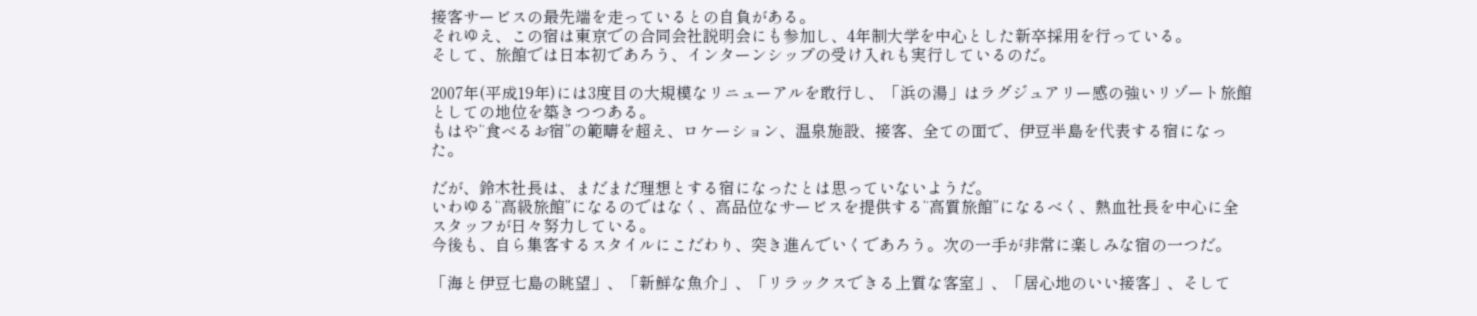接客サービスの最先端を走っているとの自負がある。
それゆえ、この宿は東京での合同会社説明会にも参加し、4年制大学を中心とした新卒採用を行っている。
そして、旅館では日本初であろう、インターンシップの受け入れも実行しているのだ。

2007年(平成19年)には3度目の大規模なリニューアルを敢行し、「浜の湯」はラグジュアリー感の強いリゾート旅館としての地位を築きつつある。
もはや“食べるお宿”の範疇を超え、ロケーション、温泉施設、接客、全ての面で、伊豆半島を代表する宿になった。

だが、鈴木社長は、まだまだ理想とする宿になったとは思っていないようだ。
いわゆる“高級旅館”になるのではなく、高品位なサービスを提供する“高質旅館”になるべく、熱血社長を中心に全スタッフが日々努力している。
今後も、自ら集客するスタイルにこだわり、突き進んでいくであろう。次の一手が非常に楽しみな宿の一つだ。

「海と伊豆七島の眺望」、「新鮮な魚介」、「リラックスできる上質な客室」、「居心地のいい接客」、そして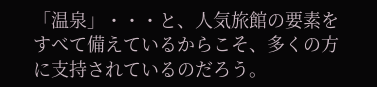「温泉」・・・と、人気旅館の要素をすべて備えているからこそ、多くの方に支持されているのだろう。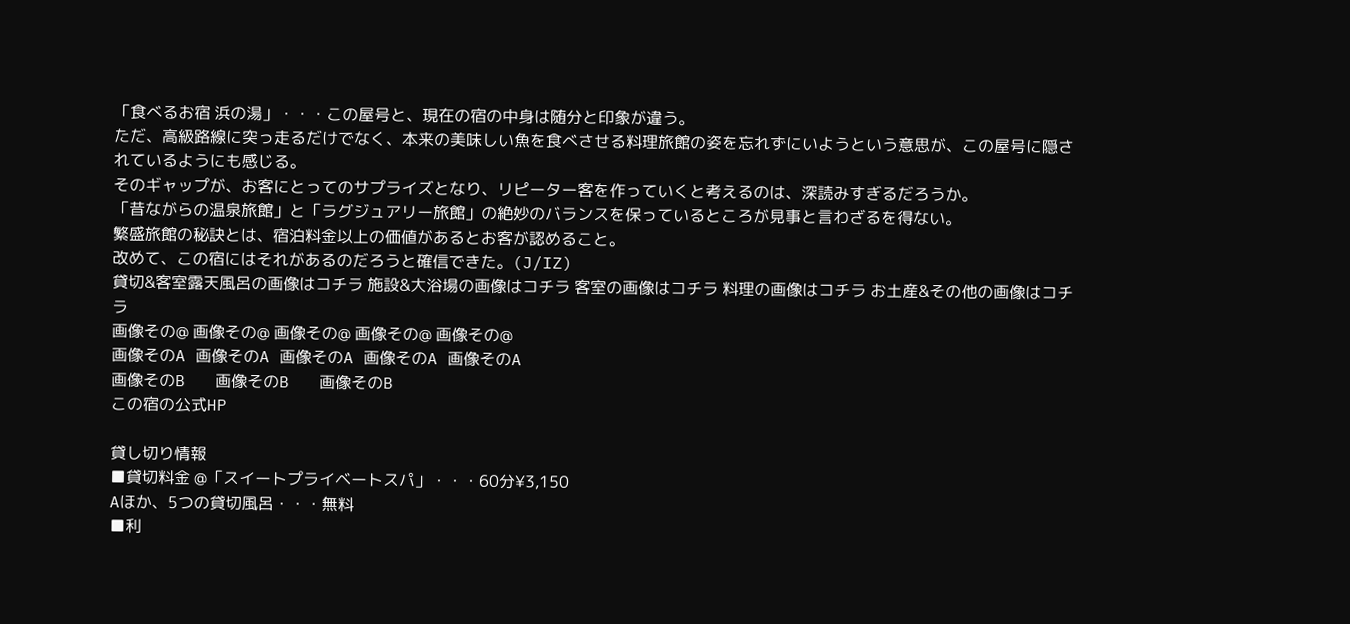「食べるお宿 浜の湯」・・・この屋号と、現在の宿の中身は随分と印象が違う。
ただ、高級路線に突っ走るだけでなく、本来の美味しい魚を食べさせる料理旅館の姿を忘れずにいようという意思が、この屋号に隠されているようにも感じる。
そのギャップが、お客にとってのサプライズとなり、リピーター客を作っていくと考えるのは、深読みすぎるだろうか。
「昔ながらの温泉旅館」と「ラグジュアリー旅館」の絶妙のバランスを保っているところが見事と言わざるを得ない。
繁盛旅館の秘訣とは、宿泊料金以上の価値があるとお客が認めること。
改めて、この宿にはそれがあるのだろうと確信できた。(J/IZ)
貸切&客室露天風呂の画像はコチラ 施設&大浴場の画像はコチラ 客室の画像はコチラ 料理の画像はコチラ お土産&その他の画像はコチラ
画像その@ 画像その@ 画像その@ 画像その@ 画像その@
画像そのA 画像そのA 画像そのA 画像そのA 画像そのA
画像そのB   画像そのB   画像そのB
この宿の公式HP

貸し切り情報
■貸切料金 @「スイートプライベートスパ」・・・60分¥3,150
Aほか、5つの貸切風呂・・・無料
■利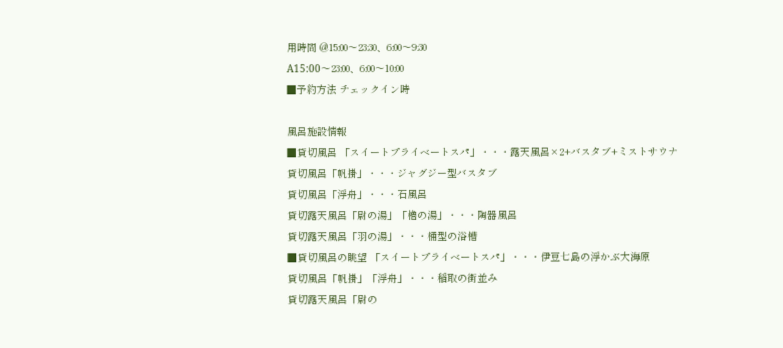用時間 @15:00〜23:30、6:00〜9:30
A15:00〜23:00、6:00〜10:00
■予約方法 チェックイン時

風呂施設情報
■貸切風呂 「スイートプライベートスパ」・・・露天風呂×2+バスタブ+ミストサウナ
貸切風呂「帆掛」・・・ジャグジー型バスタブ
貸切風呂「浮舟」・・・石風呂
貸切露天風呂「尉の湯」「櫓の湯」・・・陶器風呂
貸切露天風呂「羽の湯」・・・桶型の浴槽
■貸切風呂の眺望 「スイートプライベートスパ」・・・伊豆七島の浮かぶ大海原
貸切風呂「帆掛」「浮舟」・・・稲取の街並み
貸切露天風呂「尉の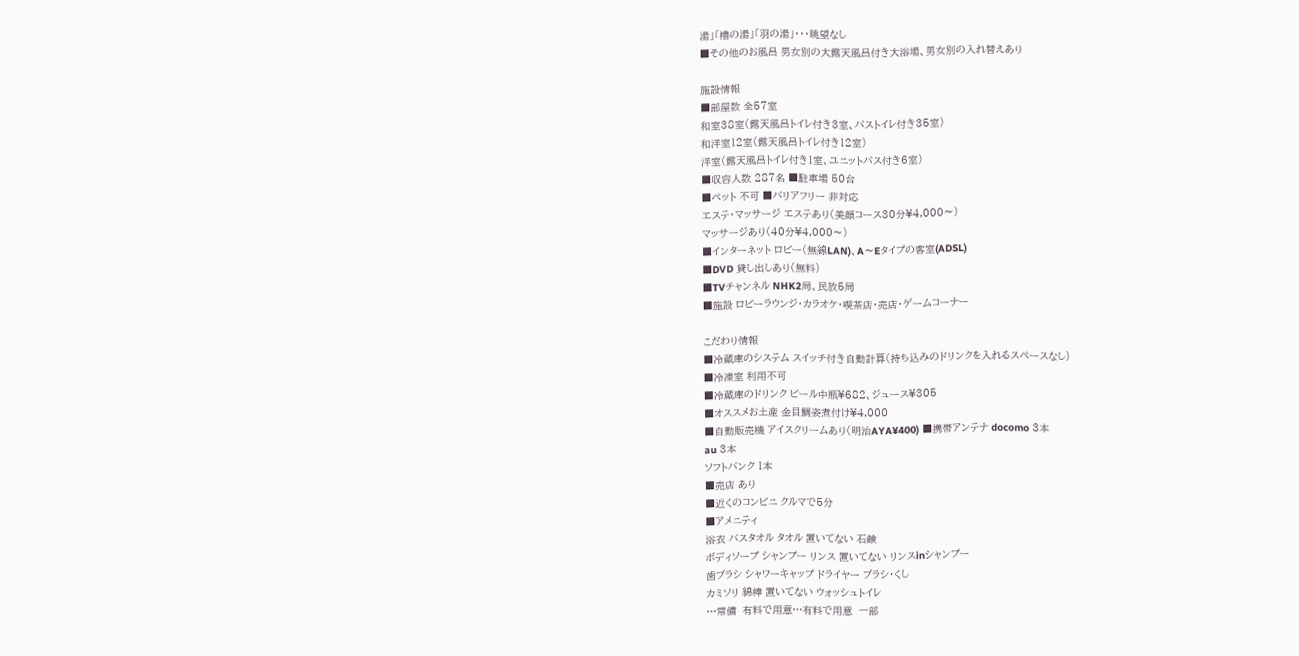湯」「櫓の湯」「羽の湯」・・・眺望なし
■その他のお風呂 男女別の大露天風呂付き大浴場、男女別の入れ替えあり

施設情報
■部屋数 全57室
和室38室(露天風呂トイレ付き3室、バストイレ付き35室)
和洋室12室(露天風呂トイレ付き12室)
洋室(露天風呂トイレ付き1室、ユニットバス付き6室)
■収容人数 287名 ■駐車場 50台
■ペット 不可 ■バリアフリー 非対応
エステ・マッサージ エステあり(美顔コース30分¥4,000〜)
マッサージあり(40分¥4,000〜)
■インターネット ロビー(無線LAN)、A〜Eタイプの客室(ADSL)
■DVD 貸し出しあり(無料)
■TVチャンネル NHK2局、民放5局
■施設 ロビーラウンジ・カラオケ・喫茶店・売店・ゲームコーナー

こだわり情報
■冷蔵庫のシステム スイッチ付き自動計算(持ち込みのドリンクを入れるスペースなし)
■冷凍室 利用不可
■冷蔵庫のドリンク ビール中瓶¥682、ジュース¥305
■オススメお土産 金目鯛姿煮付け¥4,000
■自動販売機 アイスクリームあり(明治AYA¥400) ■携帯アンテナ docomo 3本
au 3本
ソフトバンク 1本
■売店 あり
■近くのコンビニ クルマで5分
■アメニティ
浴衣 バスタオル タオル 置いてない 石鹸
ボディソープ シャンプー リンス 置いてない リンスinシャンプー
歯ブラシ シャワーキャップ ドライヤー ブラシ・くし
カミソリ 綿棒 置いてない ウォッシュトイレ
…常備  有料で用意…有料で用意  一部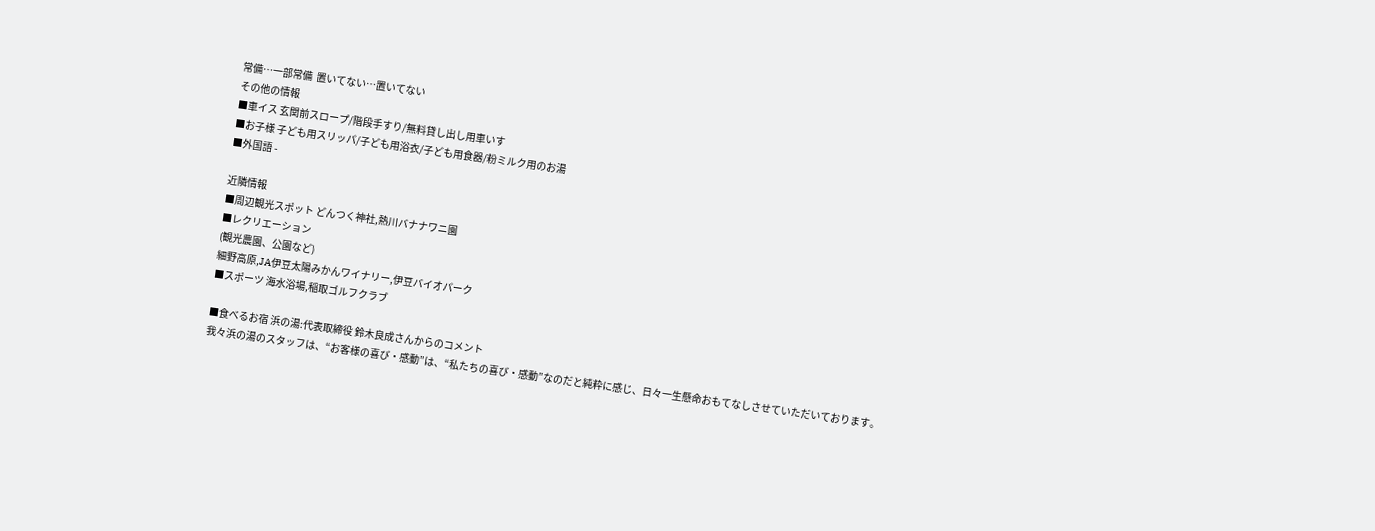常備…一部常備  置いてない…置いてない
その他の情報
■車イス 玄関前スロープ/階段手すり/無料貸し出し用車いす
■お子様 子ども用スリッパ/子ども用浴衣/子ども用食器/粉ミルク用のお湯
■外国語 -

近隣情報
■周辺観光スポット どんつく神社,熱川バナナワニ園
■レクリエーション
(観光農園、公園など)
細野高原,JA伊豆太陽みかんワイナリー,伊豆バイオパーク
■スポーツ 海水浴場,稲取ゴルフクラブ

■食べるお宿 浜の湯:代表取締役 鈴木良成さんからのコメント
我々浜の湯のスタッフは、“お客様の喜び・感動”は、“私たちの喜び・感動”なのだと純粋に感じ、日々一生懸命おもてなしさせていただいております。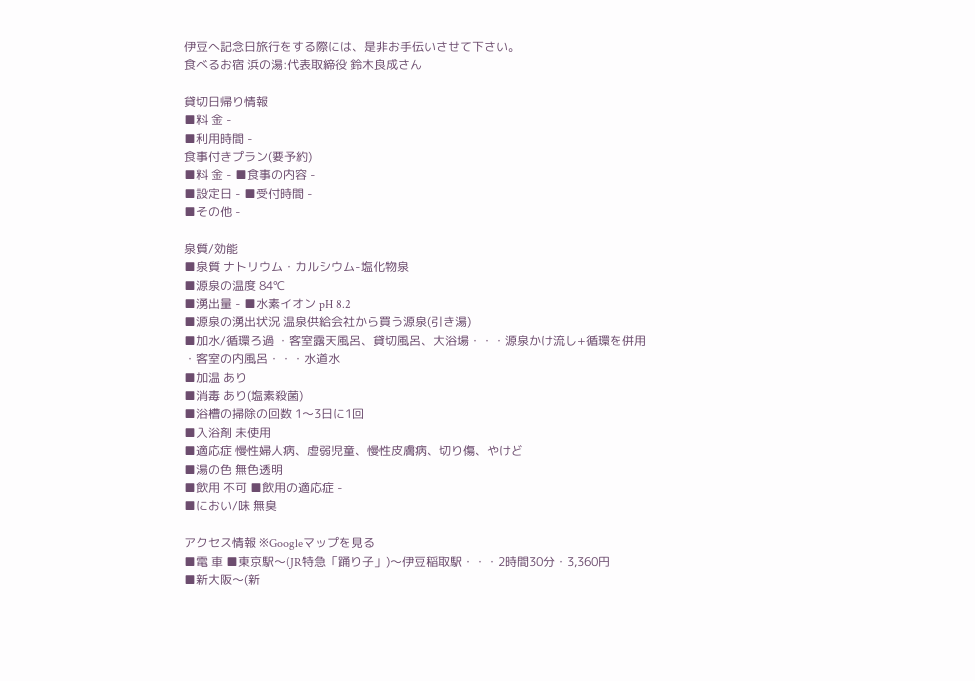伊豆へ記念日旅行をする際には、是非お手伝いさせて下さい。
食べるお宿 浜の湯:代表取締役 鈴木良成さん

貸切日帰り情報
■料 金 -
■利用時間 -
食事付きプラン(要予約)
■料 金 - ■食事の内容 -
■設定日 - ■受付時間 -
■その他 -

泉質/効能
■泉質 ナトリウム・カルシウム-塩化物泉
■源泉の温度 84℃
■湧出量 - ■水素イオン pH 8.2
■源泉の湧出状況 温泉供給会社から買う源泉(引き湯)
■加水/循環ろ過 ・客室露天風呂、貸切風呂、大浴場・・・源泉かけ流し+循環を併用
・客室の内風呂・・・水道水
■加温 あり
■消毒 あり(塩素殺菌)
■浴槽の掃除の回数 1〜3日に1回
■入浴剤 未使用
■適応症 慢性婦人病、虚弱児童、慢性皮膚病、切り傷、やけど
■湯の色 無色透明
■飲用 不可 ■飲用の適応症 -
■におい/味 無臭

アクセス情報 ※Googleマップを見る
■電 車 ■東京駅〜(JR特急「踊り子」)〜伊豆稲取駅・・・2時間30分・3,360円
■新大阪〜(新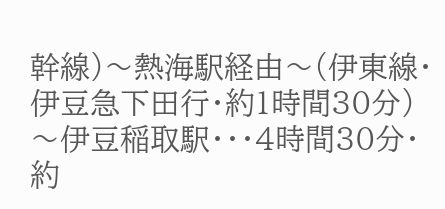幹線)〜熱海駅経由〜(伊東線・伊豆急下田行・約1時間30分)〜伊豆稲取駅・・・4時間30分・約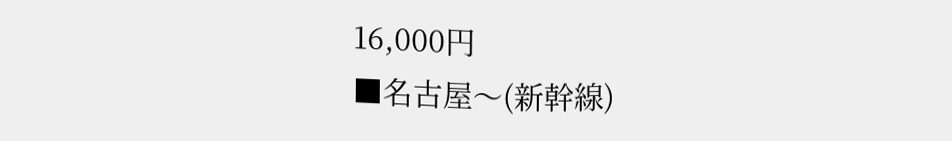16,000円
■名古屋〜(新幹線)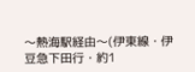〜熱海駅経由〜(伊東線・伊豆急下田行・約1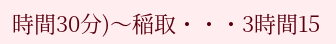時間30分)〜稲取・・・3時間15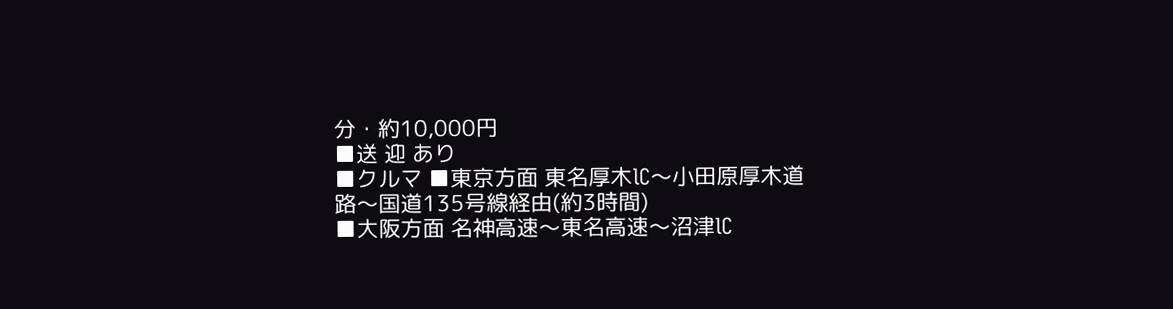分・約10,000円
■送 迎 あり
■クルマ ■東京方面 東名厚木lC〜小田原厚木道路〜国道135号線経由(約3時間)
■大阪方面 名神高速〜東名高速〜沼津lC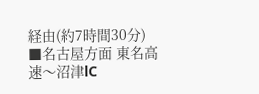経由(約7時間30分)
■名古屋方面 東名高速〜沼津lC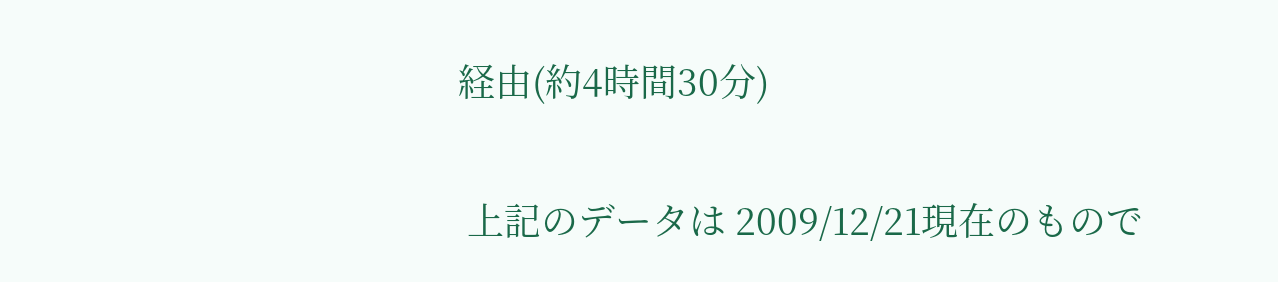経由(約4時間30分)

 上記のデータは 2009/12/21現在のもので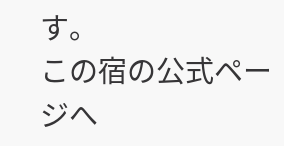す。
この宿の公式ページへ